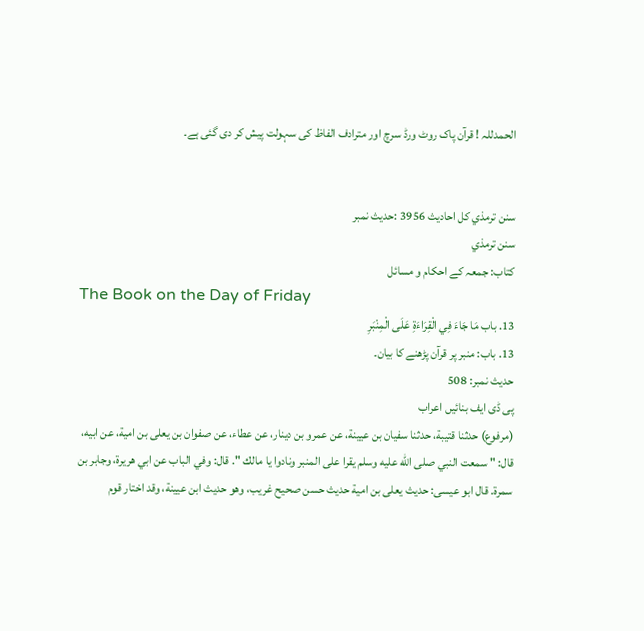الحمدللہ ! قرآن پاک روٹ ورڈ سرچ اور مترادف الفاظ کی سہولت پیش کر دی گئی ہے۔


سنن ترمذي کل احادیث 3956 :حدیث نمبر
سنن ترمذي
کتاب: جمعہ کے احکام و مسائل
The Book on the Day of Friday
13. باب مَا جَاءَ فِي الْقِرَاءَةِ عَلَى الْمِنْبَرِ
13. باب: منبر پر قرآن پڑھنے کا بیان۔
حدیث نمبر: 508
پی ڈی ایف بنائیں اعراب
(مرفوع) حدثنا قتيبة، حدثنا سفيان بن عيينة، عن عمرو بن دينار، عن عطاء، عن صفوان بن يعلى بن امية، عن ابيه، قال: " سمعت النبي صلى الله عليه وسلم يقرا على المنبر ونادوا يا مالك ". قال: وفي الباب عن ابي هريرة، وجابر بن سمرة. قال ابو عيسى: حديث يعلى بن امية حديث حسن صحيح غريب، وهو حديث ابن عيينة، وقد اختار قوم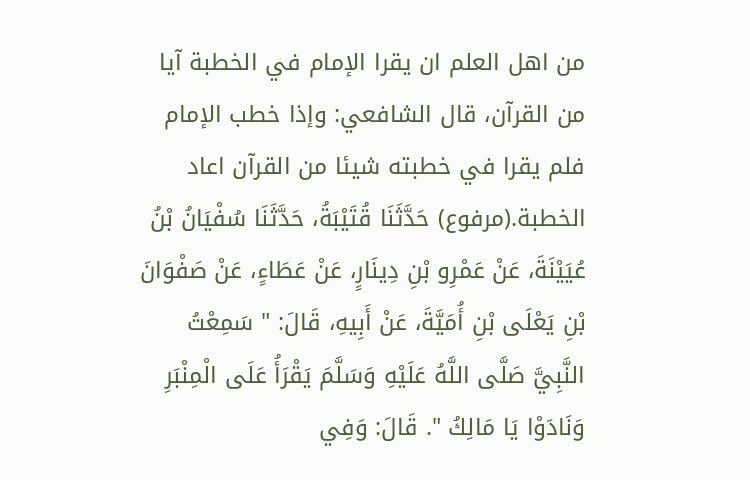من اهل العلم ان يقرا الإمام في الخطبة آيا من القرآن، قال الشافعي: وإذا خطب الإمام فلم يقرا في خطبته شيئا من القرآن اعاد الخطبة.(مرفوع) حَدَّثَنَا قُتَيْبَةُ، حَدَّثَنَا سُفْيَانُ بْنُ عُيَيْنَةَ، عَنْ عَمْرِو بْنِ دِينَارٍ، عَنْ عَطَاءٍ، عَنْ صَفْوَانَ بْنِ يَعْلَى بْنِ أُمَيَّةَ، عَنْ أَبِيهِ، قَالَ: " سَمِعْتُ النَّبِيَّ صَلَّى اللَّهُ عَلَيْهِ وَسَلَّمَ يَقْرَأُ عَلَى الْمِنْبَرِ وَنَادَوْا يَا مَالِكُ ". قَالَ: وَفِي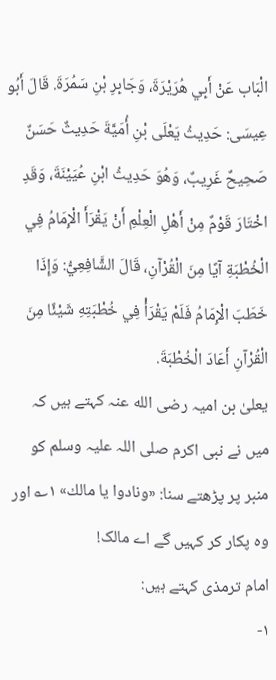الْبَاب عَنْ أَبِي هُرَيْرَةَ، وَجَابِرِ بْنِ سَمُرَةَ. قَالَ أَبُو عِيسَى: حَدِيثُ يَعْلَى بْنِ أُمَيَّةَ حَدِيثٌ حَسَنٌ صَحِيحٌ غَرِيبٌ، وَهُوَ حَدِيثُ ابْنِ عُيَيْنَةَ، وَقَدِ اخْتَارَ قَوْمٌ مِنْ أَهْلِ الْعِلْمِ أَنْ يَقْرَأَ الْإِمَامُ فِي الْخُطْبَةِ آيًا مِنَ الْقُرْآنِ، قَالَ الشَّافِعِيُّ: وَإِذَا خَطَبَ الْإِمَامُ فَلَمْ يَقْرَأْ فِي خُطْبَتِهِ شَيْئًا مِنَ الْقُرْآنِ أَعَادَ الْخُطْبَةَ.
یعلیٰ بن امیہ رضی الله عنہ کہتے ہیں کہ میں نے نبی اکرم صلی اللہ علیہ وسلم کو منبر پر پڑھتے سنا: «ونادوا يا مالك» ۱؎ اور وہ پکار کر کہیں گے اے مالک!
امام ترمذی کہتے ہیں:
۱-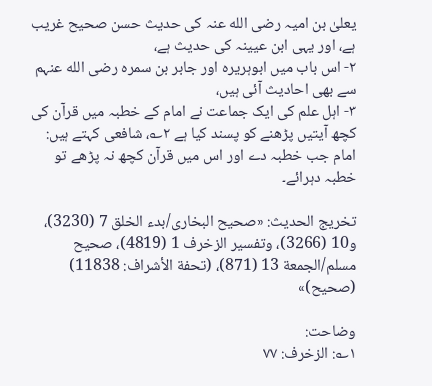یعلیٰ بن امیہ رضی الله عنہ کی حدیث حسن صحیح غریب ہے، اور یہی ابن عیینہ کی حدیث ہے،
۲- اس باب میں ابوہریرہ اور جابر بن سمرہ رضی الله عنہم سے بھی احادیث آئی ہیں،
۳- اہل علم کی ایک جماعت نے امام کے خطبہ میں قرآن کی کچھ آیتیں پڑھنے کو پسند کیا ہے ۲؎، شافعی کہتے ہیں: امام جب خطبہ دے اور اس میں قرآن کچھ نہ پڑھے تو خطبہ دہرائے۔

تخریج الحدیث: «صحیح البخاری/بدء الخلق 7 (3230)، و10 (3266)، وتفسیر الزخرف 1 (4819)، صحیح مسلم/الجمعة 13 (871)، (تحفة الأشراف: 11838) (صحیح)»

وضاحت:
۱؎: الزخرف: ۷۷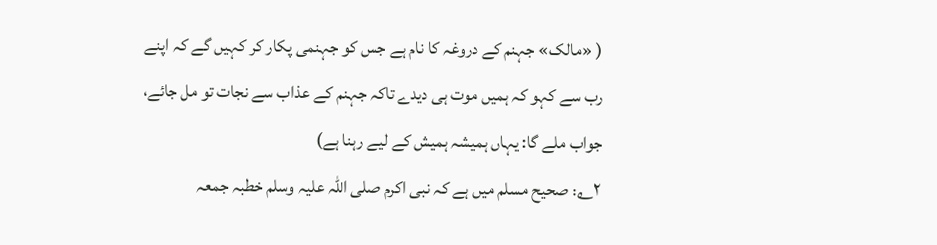( «مالک» جہنم کے دروغہ کا نام ہے جس کو جہنمی پکار کر کہیں گے کہ اپنے رب سے کہو کہ ہمیں موت ہی دیدے تاکہ جہنم کے عذاب سے نجات تو مل جائے، جواب ملے گا: یہاں ہمیشہ ہمیش کے لیے رہنا ہے)
۲؎: صحیح مسلم میں ہے کہ نبی اکرم صلی اللہ علیہ وسلم خطبہ جمعہ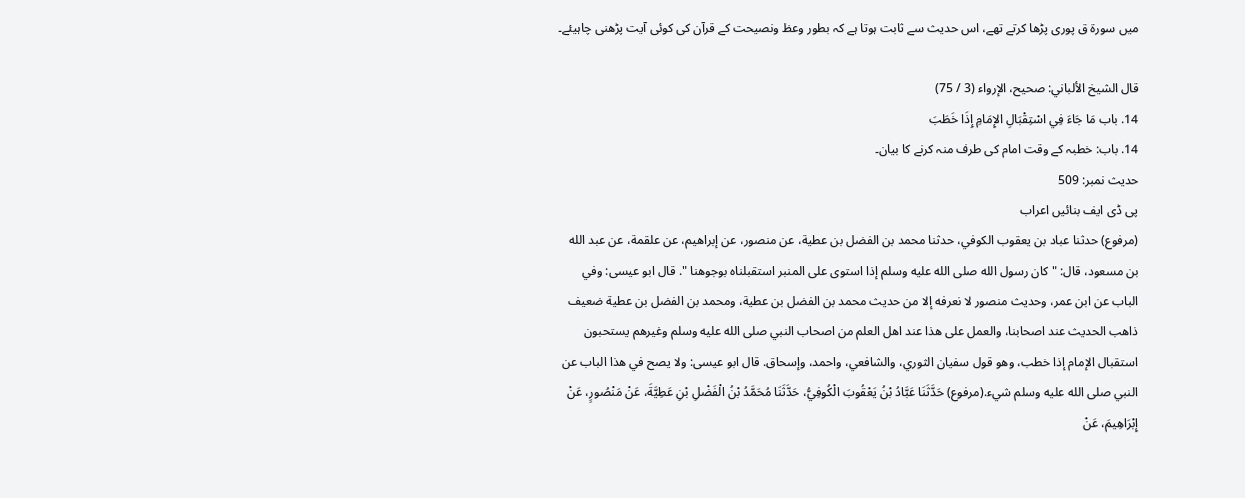میں سورۃ ق پوری پڑھا کرتے تھے، اس حدیث سے ثابت ہوتا ہے کہ بطور وعظ ونصیحت کے قرآن کی کوئی آیت پڑھنی چاہیئے۔

قال الشيخ الألباني: صحيح، الإرواء (3 / 75)
14. باب مَا جَاءَ فِي اسْتِقْبَالِ الإِمَامِ إِذَا خَطَبَ
14. باب: خطبہ کے وقت امام کی طرف منہ کرنے کا بیان۔
حدیث نمبر: 509
پی ڈی ایف بنائیں اعراب
(مرفوع) حدثنا عباد بن يعقوب الكوفي، حدثنا محمد بن الفضل بن عطية، عن منصور، عن إبراهيم، عن علقمة، عن عبد الله بن مسعود، قال: " كان رسول الله صلى الله عليه وسلم إذا استوى على المنبر استقبلناه بوجوهنا ". قال ابو عيسى: وفي الباب عن ابن عمر، وحديث منصور لا نعرفه إلا من حديث محمد بن الفضل بن عطية، ومحمد بن الفضل بن عطية ضعيف ذاهب الحديث عند اصحابنا، والعمل على هذا عند اهل العلم من اصحاب النبي صلى الله عليه وسلم وغيرهم يستحبون استقبال الإمام إذا خطب، وهو قول سفيان الثوري، والشافعي، واحمد، وإسحاق. قال ابو عيسى: ولا يصح في هذا الباب عن النبي صلى الله عليه وسلم شيء.(مرفوع) حَدَّثَنَا عَبَّادُ بْنُ يَعْقُوبَ الْكُوفِيُّ، حَدَّثَنَا مُحَمَّدُ بْنُ الْفَضْلِ بْنِ عَطِيَّةَ، عَنْ مَنْصُورٍ، عَنْ إِبْرَاهِيمَ، عَنْ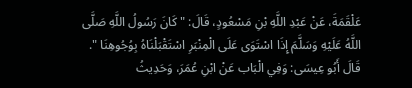عَلْقَمَةَ، عَنْ عَبْدِ اللَّهِ بْنِ مَسْعُودٍ، قَالَ: " كَانَ رَسُولُ اللَّهِ صَلَّى اللَّهُ عَلَيْهِ وَسَلَّمَ إِذَا اسْتَوَى عَلَى الْمِنْبَرِ اسْتَقْبَلْنَاهُ بِوُجُوهِنَا ". قَالَ أَبُو عِيسَى: وَفِي الْبَاب عَنْ ابْنِ عُمَرَ، وَحَدِيثُ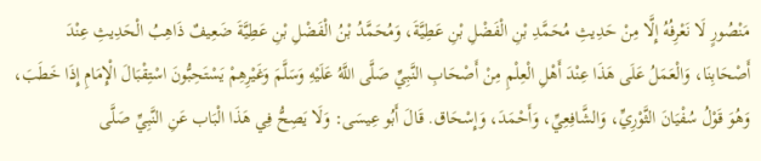مَنْصُورٍ لَا نَعْرِفُهُ إِلَّا مِنْ حَدِيثِ مُحَمَّدِ بْنِ الْفَضْلِ بْنِ عَطِيَّةَ، وَمُحَمَّدُ بْنُ الْفَضْلِ بْنِ عَطِيَّةَ ضَعِيفٌ ذَاهِبُ الْحَدِيثِ عِنْدَ أَصْحَابِنَا، وَالْعَمَلُ عَلَى هَذَا عِنْدَ أَهْلِ الْعِلْمِ مِنْ أَصْحَابِ النَّبِيِّ صَلَّى اللَّهُ عَلَيْهِ وَسَلَّمَ وَغَيْرِهِمْ يَسْتَحِبُّونَ اسْتِقْبَالَ الْإِمَامِ إِذَا خَطَبَ، وَهُوَ قَوْلُ سُفْيَانَ الثَّوْرِيِّ، وَالشَّافِعِيِّ، وَأَحْمَدَ، وَإِسْحَاق. قَالَ أَبُو عِيسَى: وَلَا يَصِحُّ فِي هَذَا الْبَاب عَنِ النَّبِيِّ صَلَّى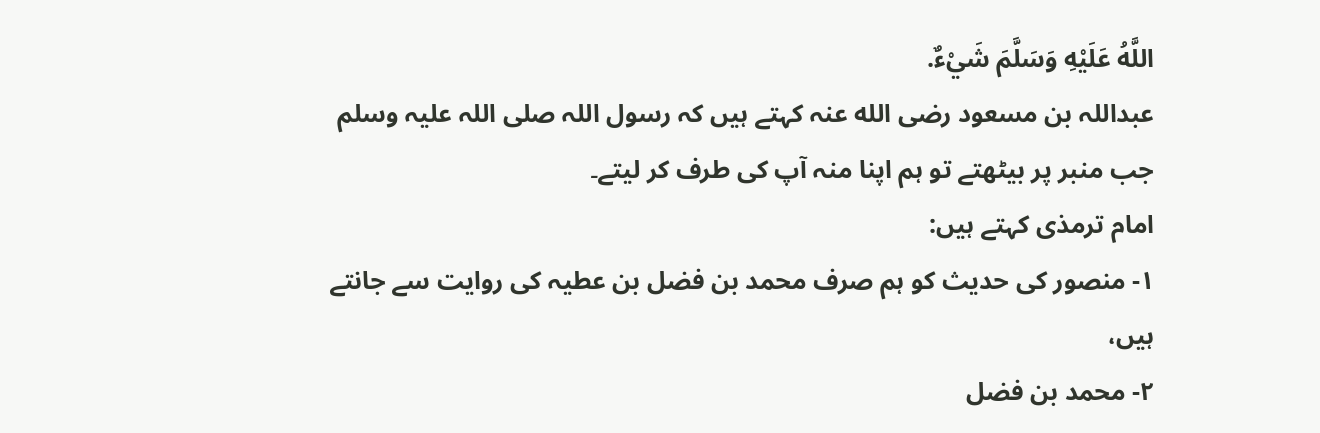اللَّهُ عَلَيْهِ وَسَلَّمَ شَيْءٌ.
عبداللہ بن مسعود رضی الله عنہ کہتے ہیں کہ رسول اللہ صلی اللہ علیہ وسلم جب منبر پر بیٹھتے تو ہم اپنا منہ آپ کی طرف کر لیتے۔
امام ترمذی کہتے ہیں:
۱- منصور کی حدیث کو ہم صرف محمد بن فضل بن عطیہ کی روایت سے جانتے ہیں،
۲- محمد بن فضل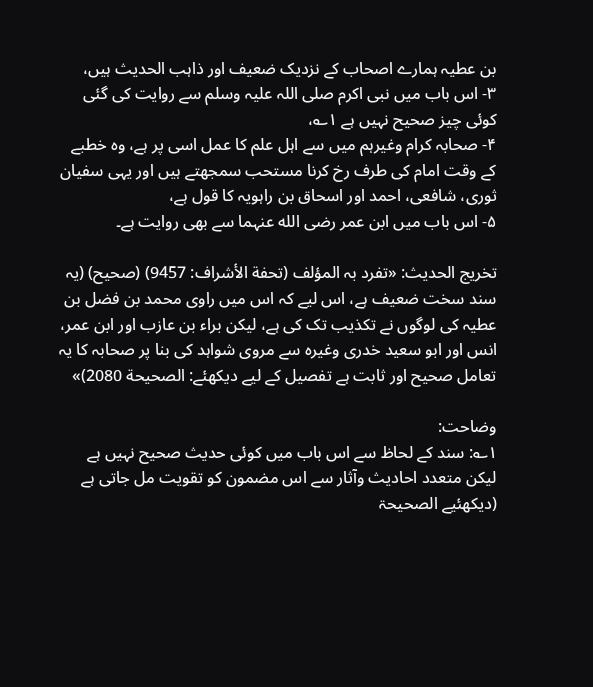بن عطیہ ہمارے اصحاب کے نزدیک ضعیف اور ذاہب الحدیث ہیں،
۳- اس باب میں نبی اکرم صلی اللہ علیہ وسلم سے روایت کی گئی کوئی چیز صحیح نہیں ہے ۱؎،
۴- صحابہ کرام وغیرہم میں سے اہل علم کا عمل اسی پر ہے، وہ خطبے کے وقت امام کی طرف رخ کرنا مستحب سمجھتے ہیں اور یہی سفیان ثوری، شافعی، احمد اور اسحاق بن راہویہ کا قول ہے،
۵- اس باب میں ابن عمر رضی الله عنہما سے بھی روایت ہے۔

تخریج الحدیث: «تفرد بہ المؤلف (تحفة الأشراف: 9457) (صحیح) (یہ سند سخت ضعیف ہے، اس لیے کہ اس میں راوی محمد بن فضل بن عطیہ کی لوگوں نے تکذیب تک کی ہے، لیکن براء بن عازب اور ابن عمر، انس اور ابو سعید خدری وغیرہ سے مروی شواہد کی بنا پر صحابہ کا یہ تعامل صحیح اور ثابت ہے تفصیل کے لیے دیکھئے: الصحیحة 2080)»

وضاحت:
۱؎: سند کے لحاظ سے اس باب میں کوئی حدیث صحیح نہیں ہے لیکن متعدد احادیث وآثار سے اس مضمون کو تقویت مل جاتی ہے (دیکھئیے الصحیحۃ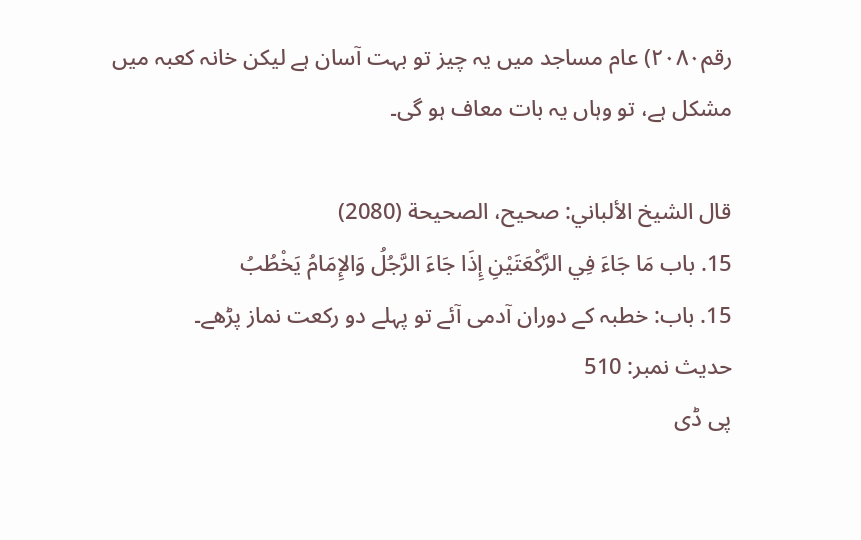رقم۲۰۸۰) عام مساجد میں یہ چیز تو بہت آسان ہے لیکن خانہ کعبہ میں مشکل ہے، تو وہاں یہ بات معاف ہو گی۔

قال الشيخ الألباني: صحيح، الصحيحة (2080)
15. باب مَا جَاءَ فِي الرَّكْعَتَيْنِ إِذَا جَاءَ الرَّجُلُ وَالإِمَامُ يَخْطُبُ
15. باب: خطبہ کے دوران آدمی آئے تو پہلے دو رکعت نماز پڑھے۔
حدیث نمبر: 510
پی ڈی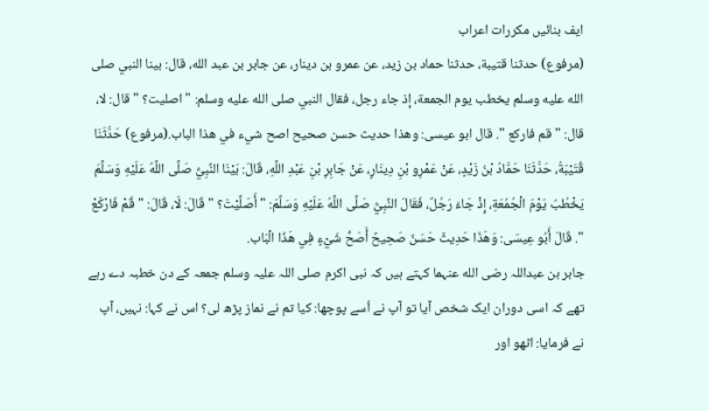ایف بنائیں مکررات اعراب
(مرفوع) حدثنا قتيبة، حدثنا حماد بن زيد، عن عمرو بن دينار، عن جابر بن عبد الله، قال: بينا النبي صلى الله عليه وسلم يخطب يوم الجمعة، إذ جاء رجل، فقال النبي صلى الله عليه وسلم: " اصليت؟ " قال: لا، قال: " قم فاركع ". قال ابو عيسى: وهذا حديث حسن صحيح اصح شيء في هذا الباب.(مرفوع) حَدَّثَنَا قُتَيْبَةُ، حَدَّثَنَا حَمَّادُ بْنُ زَيْدٍ، عَنْ عَمْرِو بْنِ دِينَارٍ، عَنْ جَابِرِ بْنِ عَبْدِ اللَّهِ، قَالَ: بَيْنَا النَّبِيُّ صَلَّى اللَّهُ عَلَيْهِ وَسَلَّمَ يَخْطُبُ يَوْمَ الْجُمُعَةِ، إِذْ جَاءَ رَجُلٌ، فَقَالَ النَّبِيُّ صَلَّى اللَّهُ عَلَيْهِ وَسَلَّمَ: " أَصَلَّيْتَ؟ " قَالَ: لَا، قَالَ: " قُمْ فَارْكَعْ ". قَالَ أَبُو عِيسَى: وَهَذَا حَدِيثٌ حَسَنٌ صَحِيحٌ أَصَحُّ شَيْءٍ فِي هَذَا الْبَاب.
جابر بن عبداللہ رضی الله عنہما کہتے ہیں کہ نبی اکرم صلی اللہ علیہ وسلم جمعہ کے دن خطبہ دے رہے تھے کہ اسی دوران ایک شخص آیا تو آپ نے اُسے پوچھا: کیا تم نے نماز پڑھ لی؟ اس نے کہا: نہیں، آپ نے فرمایا: اٹھو اور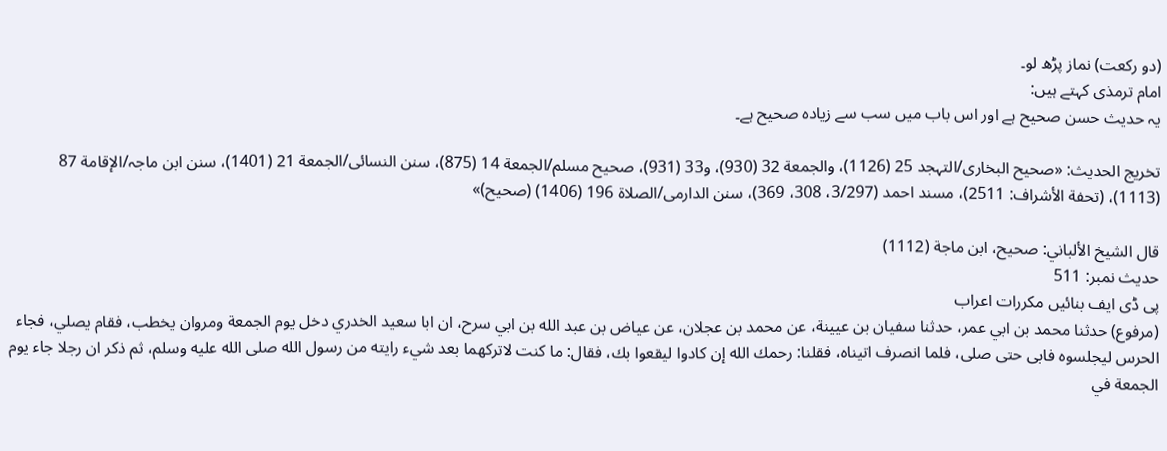(دو رکعت) نماز پڑھ لو۔
امام ترمذی کہتے ہیں:
یہ حدیث حسن صحیح ہے اور اس باب میں سب سے زیادہ صحیح ہے۔

تخریج الحدیث: «صحیح البخاری/التہجد 25 (1126)، والجمعة 32 (930)، و33 (931)، صحیح مسلم/الجمعة 14 (875)، سنن النسائی/الجمعة 21 (1401)، سنن ابن ماجہ/الإقامة 87 (1113)، (تحفة الأشراف: 2511)، مسند احمد (3/297، 308، 369)، سنن الدارمی/الصلاة 196 (1406) (صحیح)»

قال الشيخ الألباني: صحيح، ابن ماجة (1112)
حدیث نمبر: 511
پی ڈی ایف بنائیں مکررات اعراب
(مرفوع) حدثنا محمد بن ابي عمر، حدثنا سفيان بن عيينة، عن محمد بن عجلان، عن عياض بن عبد الله بن ابي سرح، ان ابا سعيد الخدري دخل يوم الجمعة ومروان يخطب، فقام يصلي، فجاء الحرس ليجلسوه فابى حتى صلى، فلما انصرف اتيناه، فقلنا: رحمك الله إن كادوا ليقعوا بك، فقال: ما كنت لاتركهما بعد شيء رايته من رسول الله صلى الله عليه وسلم، ثم ذكر ان رجلا جاء يوم الجمعة في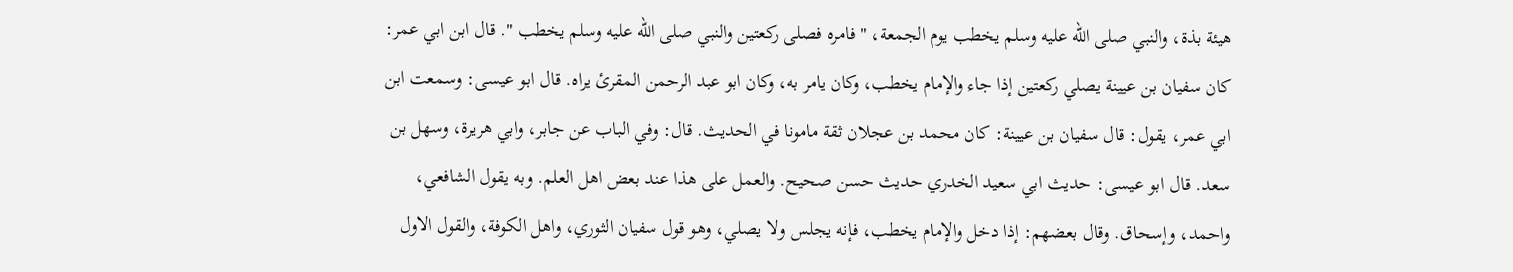هيئة بذة، والنبي صلى الله عليه وسلم يخطب يوم الجمعة، " فامره فصلى ركعتين والنبي صلى الله عليه وسلم يخطب ". قال ابن ابي عمر: كان سفيان بن عيينة يصلي ركعتين إذا جاء والإمام يخطب، وكان يامر به، وكان ابو عبد الرحمن المقرئ يراه. قال ابو عيسى: وسمعت ابن ابي عمر، يقول: قال سفيان بن عيينة: كان محمد بن عجلان ثقة مامونا في الحديث. قال: وفي الباب عن جابر، وابي هريرة، وسهل بن سعد. قال ابو عيسى: حديث ابي سعيد الخدري حديث حسن صحيح. والعمل على هذا عند بعض اهل العلم. وبه يقول الشافعي، واحمد، وإسحاق. وقال بعضهم: إذا دخل والإمام يخطب، فإنه يجلس ولا يصلي، وهو قول سفيان الثوري، واهل الكوفة، والقول الاول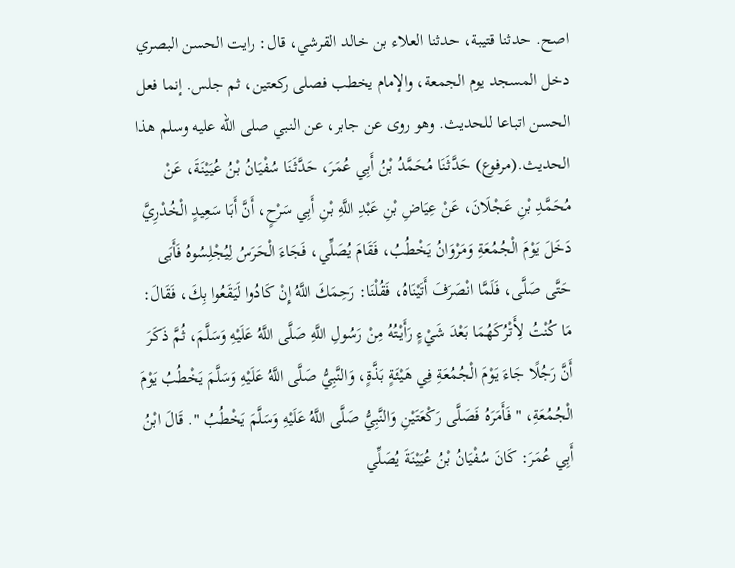اصح. حدثنا قتيبة، حدثنا العلاء بن خالد القرشي، قال: رايت الحسن البصري دخل المسجد يوم الجمعة، والإمام يخطب فصلى ركعتين، ثم جلس. إنما فعل الحسن اتباعا للحديث. وهو روى عن جابر، عن النبي صلى الله عليه وسلم هذا الحديث.(مرفوع) حَدَّثَنَا مُحَمَّدُ بْنُ أَبِي عُمَرَ، حَدَّثَنَا سُفْيَانُ بْنُ عُيَيْنَةَ، عَنْ مُحَمَّدِ بْنِ عَجْلَانَ، عَنْ عِيَاضِ بْنِ عَبْدِ اللَّهِ بْنِ أَبِي سَرْحٍ، أَنَّ أَبَا سَعِيدٍ الْخُدْرِيَّ دَخَلَ يَوْمَ الْجُمُعَةِ وَمَرْوَانُ يَخْطُبُ، فَقَامَ يُصَلِّي، فَجَاءَ الْحَرَسُ لِيُجْلِسُوهُ فَأَبَى حَتَّى صَلَّى، فَلَمَّا انْصَرَفَ أَتَيْنَاهُ، فَقُلْنَا: رَحِمَكَ اللَّهُ إِنْ كَادُوا لَيَقَعُوا بِكَ، فَقَالَ: مَا كُنْتُ لِأَتْرُكَهُمَا بَعْدَ شَيْءٍ رَأَيْتُهُ مِنْ رَسُولِ اللَّهِ صَلَّى اللَّهُ عَلَيْهِ وَسَلَّمَ، ثُمَّ ذَكَرَ أَنَّ رَجُلًا جَاءَ يَوْمَ الْجُمُعَةِ فِي هَيْئَةٍ بَذَّةٍ، وَالنَّبِيُّ صَلَّى اللَّهُ عَلَيْهِ وَسَلَّمَ يَخْطُبُ يَوْمَ الْجُمُعَةِ، " فَأَمَرَهُ فَصَلَّى رَكْعَتَيْنِ وَالنَّبِيُّ صَلَّى اللَّهُ عَلَيْهِ وَسَلَّمَ يَخْطُبُ ". قَالَ ابْنُ أَبِي عُمَرَ: كَانَ سُفْيَانُ بْنُ عُيَيْنَةَ يُصَلِّي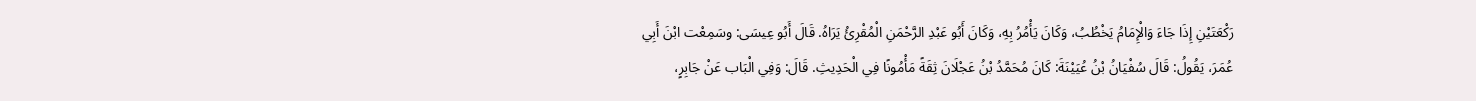رَكْعَتَيْنِ إِذَا جَاءَ وَالْإِمَامُ يَخْطُبُ، وَكَانَ يَأْمُرُ بِهِ، وَكَانَ أَبُو عَبْدِ الرَّحْمَنِ الْمُقْرِئُ يَرَاهُ. قَالَ أَبُو عِيسَى: وسَمِعْت ابْنَ أَبِي عُمَرَ، يَقُولُ: قَالَ سُفْيَانُ بْنُ عُيَيْنَةَ: كَانَ مُحَمَّدُ بْنُ عَجْلَانَ ثِقَةً مَأْمُونًا فِي الْحَدِيثِ. قَالَ: وَفِي الْبَاب عَنْ جَابِرٍ،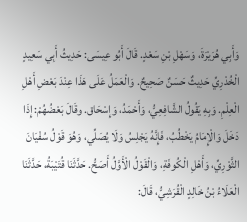وَأَبِي هُرَيْرَةَ، وَسَهْلِ بْنِ سَعْدٍ. قَالَ أَبُو عِيسَى: حَدِيثُ أَبِي سَعِيدٍ الْخُدْرِيِّ حَدِيثٌ حَسَنٌ صَحِيحٌ. وَالْعَمَلُ عَلَى هَذَا عِنْدَ بَعْضِ أَهْلِ الْعِلْمِ. وَبِهِ يَقُولُ الشَّافِعِيُّ، وَأَحْمَدُ، وَإِسْحَاق. وقَالَ بَعْضُهُمْ: إِذَا دَخَلَ وَالْإِمَامُ يَخْطُبُ، فَإِنَّهُ يَجْلِسُ وَلَا يُصَلِّي، وَهُوَ قَوْلُ سُفْيَانَ الثَّوْرِيِّ، وَأَهْلِ الْكُوفَةِ، وَالْقَوْلُ الْأَوَّلُ أَصَحُّ. حَدَّثَنَا قُتَيْبَةُ، حَدَّثَنَا الْعَلَاءُ بْنُ خَالِدٍ الْقُرَشِيُّ، قَالَ: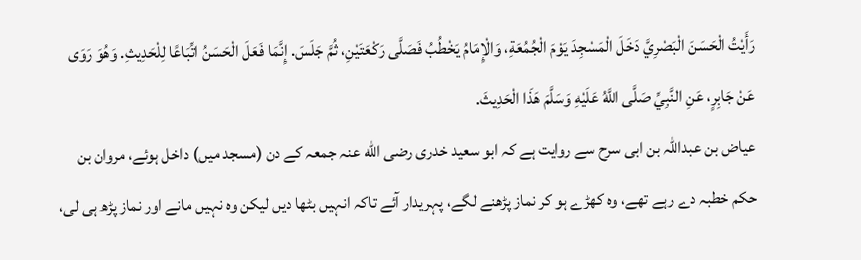رَأَيْتُ الْحَسَنَ الْبَصْرِيَّ دَخَلَ الْمَسْجِدَ يَوْمَ الْجُمُعَةِ، وَالْإِمَامُ يَخْطُبُ فَصَلَّى رَكْعَتَيْنِ، ثُمَّ جَلَسَ. إِنَّمَا فَعَلَ الْحَسَنُ اتِّبَاعًا لِلْحَدِيثِ. وَهُوَ رَوَى عَنْ جَابِرٍ، عَنِ النَّبِيِّ صَلَّى اللَّهُ عَلَيْهِ وَسَلَّمَ هَذَا الْحَدِيثَ.
عیاض بن عبداللہ بن ابی سرح سے روایت ہے کہ ابو سعید خدری رضی الله عنہ جمعہ کے دن (مسجد میں) داخل ہوئے، مروان بن حکم خطبہ دے رہے تھے، وہ کھڑے ہو کر نماز پڑھنے لگے، پہریدار آئے تاکہ انہیں بٹھا دیں لیکن وہ نہیں مانے اور نماز پڑھ ہی لی،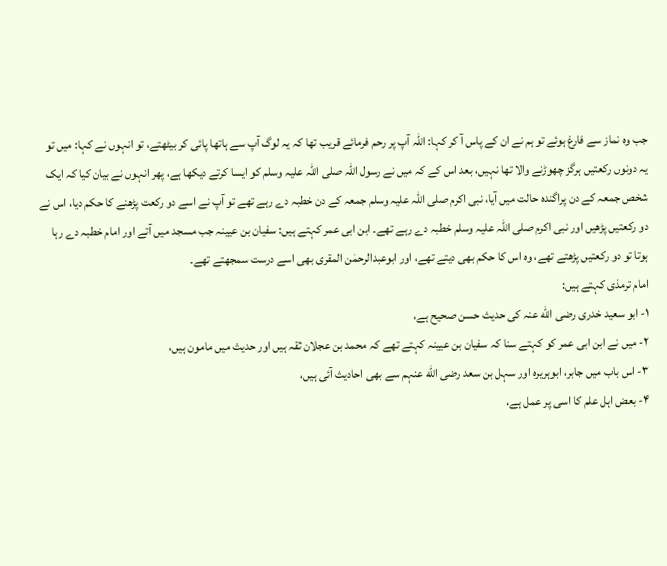جب وہ نماز سے فارغ ہوئے تو ہم نے ان کے پاس آ کر کہا: اللہ آپ پر رحم فرمائے قریب تھا کہ یہ لوگ آپ سے ہاتھا پائی کر بیٹھتے، تو انہوں نے کہا: میں تو یہ دونوں رکعتیں ہرگز چھوڑنے والا تھا نہیں، بعد اس کے کہ میں نے رسول اللہ صلی اللہ علیہ وسلم کو ایسا کرتے دیکھا ہے، پھر انہوں نے بیان کیا کہ ایک شخص جمعہ کے دن پراگندہ حالت میں آیا، نبی اکرم صلی اللہ علیہ وسلم جمعہ کے دن خطبہ دے رہے تھے تو آپ نے اسے دو رکعت پڑھنے کا حکم دیا، اس نے دو رکعتیں پڑھیں اور نبی اکرم صلی اللہ علیہ وسلم خطبہ دے رہے تھے۔ ابن ابی عمر کہتے ہیں: سفیان بن عیینہ جب مسجد میں آتے اور امام خطبہ دے رہا ہوتا تو دو رکعتیں پڑھتے تھے، وہ اس کا حکم بھی دیتے تھے، اور ابوعبدالرحمٰن المقری بھی اسے درست سمجھتے تھے۔
امام ترمذی کہتے ہیں:
۱- ابو سعید خدری رضی الله عنہ کی حدیث حسن صحیح ہے،
۲- میں نے ابن ابی عمر کو کہتے سنا کہ سفیان بن عیینہ کہتے تھے کہ محمد بن عجلان ثقہ ہیں اور حدیث میں مامون ہیں،
۳- اس باب میں جابر، ابوہریرہ اور سہل بن سعد رضی الله عنہم سے بھی احادیث آئی ہیں،
۴- بعض اہل علم کا اسی پر عمل ہے،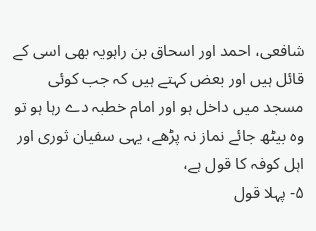شافعی، احمد اور اسحاق بن راہویہ بھی اسی کے قائل ہیں اور بعض کہتے ہیں کہ جب کوئی مسجد میں داخل ہو اور امام خطبہ دے رہا ہو تو وہ بیٹھ جائے نماز نہ پڑھے، یہی سفیان ثوری اور اہل کوفہ کا قول ہے،
۵- پہلا قول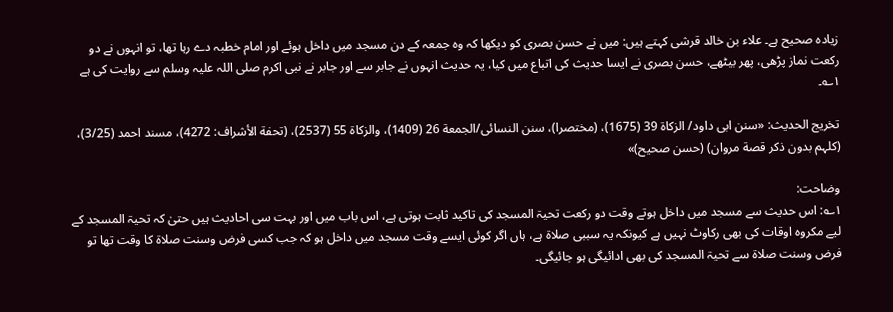زیادہ صحیح ہے۔ علاء بن خالد قرشی کہتے ہیں: میں نے حسن بصری کو دیکھا کہ وہ جمعہ کے دن مسجد میں داخل ہوئے اور امام خطبہ دے رہا تھا، تو انہوں نے دو رکعت نماز پڑھی، پھر بیٹھے، حسن بصری نے ایسا حدیث کی اتباع میں کیا، یہ حدیث انہوں نے جابر سے اور جابر نے نبی اکرم صلی اللہ علیہ وسلم سے روایت کی ہے ۱؎۔

تخریج الحدیث: «سنن ابی داود/ الزکاة 39 (1675)، (مختصرا)، سنن النسائی/الجمعة 26 (1409)، والزکاة 55 (2537)، (تحفة الأشراف: 4272)، مسند احمد (3/25)، (کلہم بدون ذکر قصة مروان) (حسن صحیح)»

وضاحت:
۱؎: اس حدیث سے مسجد میں داخل ہوتے وقت دو رکعت تحیۃ المسجد کی تاکید ثابت ہوتی ہے، اس باب میں اور بہت سی احادیث ہیں حتیٰ کہ تحیۃ المسجد کے لیے مکروہ اوقات کی بھی رکاوٹ نہیں ہے کیونکہ یہ سببی صلاۃ ہے، ہاں اگر کوئی ایسے وقت مسجد میں داخل ہو کہ جب کسی فرض وسنت صلاۃ کا وقت تھا تو فرض وسنت صلاۃ سے تحیۃ المسجد کی بھی ادائیگی ہو جائیگی۔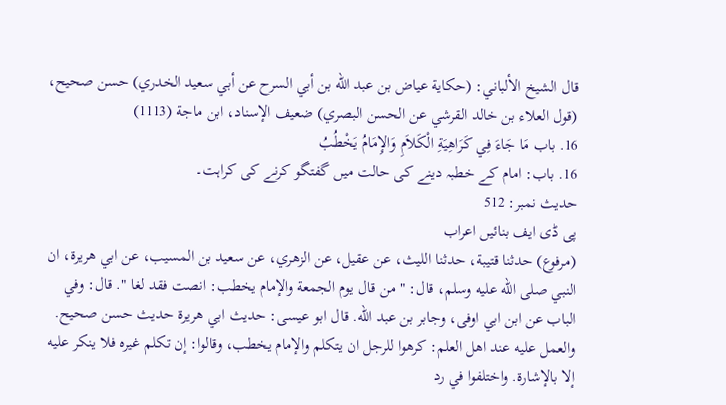قال الشيخ الألباني: (حكاية عياض بن عبد الله بن أبي السرح عن أبي سعيد الخدري) حسن صحيح، (قول العلاء بن خالد القرشي عن الحسن البصري) ضعيف الإسناد، ابن ماجة (1113)
16. باب مَا جَاءَ فِي كَرَاهِيَةِ الْكَلاَمِ وَالإِمَامُ يَخْطُبُ
16. باب: امام کے خطبہ دینے کی حالت میں گفتگو کرنے کی کراہت۔
حدیث نمبر: 512
پی ڈی ایف بنائیں اعراب
(مرفوع) حدثنا قتيبة، حدثنا الليث، عن عقيل، عن الزهري، عن سعيد بن المسيب، عن ابي هريرة، ان النبي صلى الله عليه وسلم، قال: " من قال يوم الجمعة والإمام يخطب: انصت فقد لغا ". قال: وفي الباب عن ابن ابي اوفى، وجابر بن عبد الله. قال ابو عيسى: حديث ابي هريرة حديث حسن صحيح. والعمل عليه عند اهل العلم: كرهوا للرجل ان يتكلم والإمام يخطب، وقالوا: إن تكلم غيره فلا ينكر عليه إلا بالإشارة. واختلفوا في رد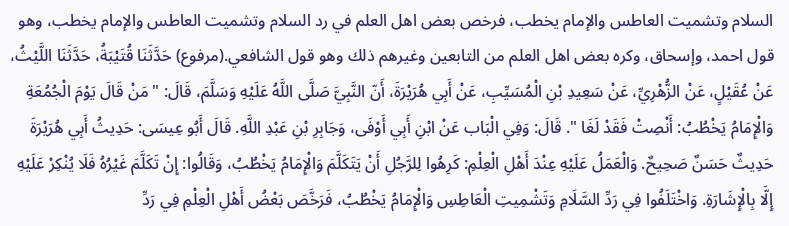السلام وتشميت العاطس والإمام يخطب، فرخص بعض اهل العلم في رد السلام وتشميت العاطس والإمام يخطب، وهو قول احمد، وإسحاق، وكره بعض اهل العلم من التابعين وغيرهم ذلك وهو قول الشافعي.(مرفوع) حَدَّثَنَا قُتَيْبَةُ، حَدَّثَنَا اللَّيْثُ، عَنْ عُقَيْلٍ، عَنْ الزُّهْرِيِّ، عَنْ سَعِيدِ بْنِ الْمُسَيِّبِ، عَنْ أَبِي هُرَيْرَةَ، أَنّ النَّبِيَّ صَلَّى اللَّهُ عَلَيْهِ وَسَلَّمَ، قَالَ: " مَنْ قَالَ يَوْمَ الْجُمُعَةِ وَالْإِمَامُ يَخْطُبُ: أَنْصِتْ فَقَدْ لَغَا ". قَالَ: وَفِي الْبَاب عَنْ ابْنِ أَبِي أَوْفَى، وَجَابِرِ بْنِ عَبْدِ اللَّهِ. قَالَ أَبُو عِيسَى: حَدِيثُ أَبِي هُرَيْرَةَ حَدِيثٌ حَسَنٌ صَحِيحٌ. وَالْعَمَلُ عَلَيْهِ عِنْدَ أَهْلِ الْعِلْمِ: كَرِهُوا لِلرَّجُلِ أَنْ يَتَكَلَّمَ وَالْإِمَامُ يَخْطُبُ، وَقَالُوا: إِنْ تَكَلَّمَ غَيْرُهُ فَلَا يُنْكِرْ عَلَيْهِ إِلَّا بِالْإِشَارَةِ. وَاخْتَلَفُوا فِي رَدِّ السَّلَامِ وَتَشْمِيتِ الْعَاطِسِ وَالْإِمَامُ يَخْطُبُ، فَرَخَّصَ بَعْضُ أَهْلِ الْعِلْمِ فِي رَدِّ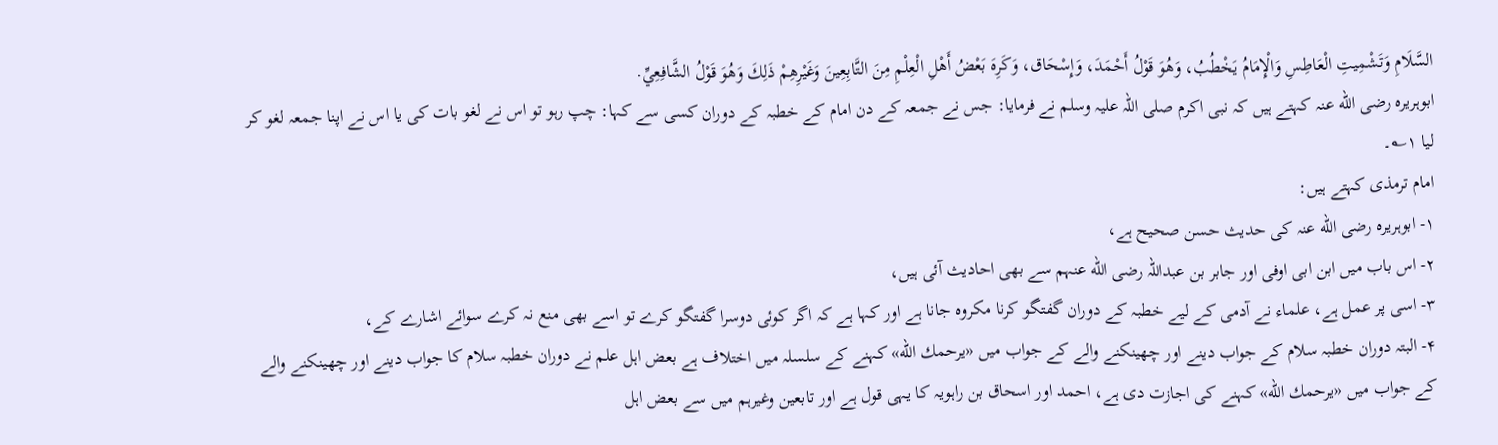السَّلَامِ وَتَشْمِيتِ الْعَاطِسِ وَالْإِمَامُ يَخْطُبُ، وَهُوَ قَوْلُ أَحْمَدَ، وَإِسْحَاق، وَكَرِهَ بَعْضُ أَهْلِ الْعِلْمِ مِنَ التَّابِعِينَ وَغَيْرِهِمْ ذَلِكَ وَهُوَ قَوْلُ الشَّافِعِيِّ.
ابوہریرہ رضی الله عنہ کہتے ہیں کہ نبی اکرم صلی اللہ علیہ وسلم نے فرمایا: جس نے جمعہ کے دن امام کے خطبہ کے دوران کسی سے کہا: چپ رہو تو اس نے لغو بات کی یا اس نے اپنا جمعہ لغو کر لیا ۱؎۔
امام ترمذی کہتے ہیں:
۱- ابوہریرہ رضی الله عنہ کی حدیث حسن صحیح ہے،
۲- اس باب میں ابن ابی اوفی اور جابر بن عبداللہ رضی الله عنہم سے بھی احادیث آئی ہیں،
۳- اسی پر عمل ہے، علماء نے آدمی کے لیے خطبہ کے دوران گفتگو کرنا مکروہ جانا ہے اور کہا ہے کہ اگر کوئی دوسرا گفتگو کرے تو اسے بھی منع نہ کرے سوائے اشارے کے،
۴- البتہ دوران خطبہ سلام کے جواب دینے اور چھینکنے والے کے جواب میں «يرحمك الله» کہنے کے سلسلہ میں اختلاف ہے بعض اہل علم نے دوران خطبہ سلام کا جواب دینے اور چھینکنے والے کے جواب میں «يرحمك الله» کہنے کی اجازت دی ہے، احمد اور اسحاق بن راہویہ کا یہی قول ہے اور تابعین وغیرہم میں سے بعض اہل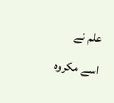علم نے اسے مکروہ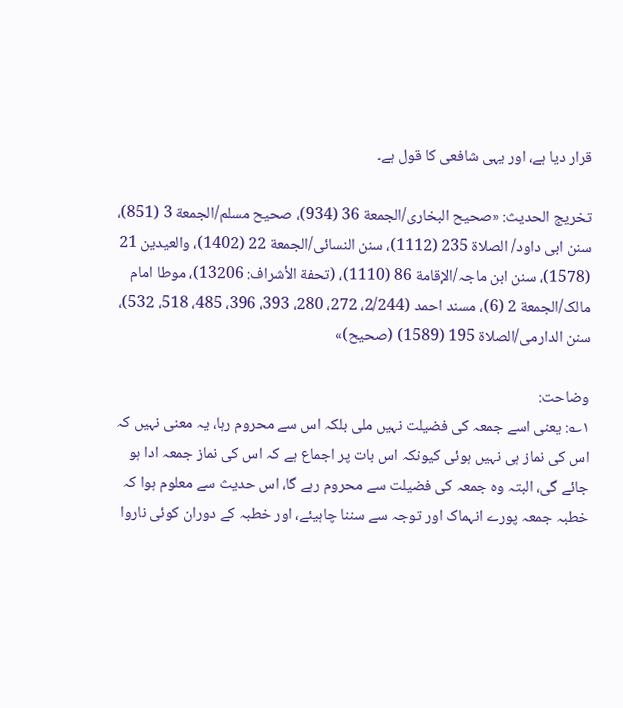قرار دیا ہے، اور یہی شافعی کا قول ہے۔

تخریج الحدیث: «صحیح البخاری/الجمعة 36 (934)، صحیح مسلم/الجمعة 3 (851)، سنن ابی داود/ الصلاة 235 (1112)، سنن النسائی/الجمعة 22 (1402)، والعیدین 21 (1578)، سنن ابن ماجہ/الإقامة 86 (1110)، (تحفة الأشراف: 13206)، موطا امام مالک/الجمعة 2 (6)، مسند احمد (2/244، 272، 280، 393، 396، 485، 518، 532)، سنن الدارمی/الصلاة 195 (1589) (صحیح)»

وضاحت:
۱؎: یعنی اسے جمعہ کی فضیلت نہیں ملی بلکہ اس سے محروم رہا، یہ معنی نہیں کہ اس کی نماز ہی نہیں ہوئی کیونکہ اس بات پر اجماع ہے کہ اس کی نماز جمعہ ادا ہو جائے گی، البتہ وہ جمعہ کی فضیلت سے محروم رہے گا، اس حدیث سے معلوم ہوا کہ خطبہ جمعہ پورے انہماک اور توجہ سے سننا چاہیئے، اور خطبہ کے دوران کوئی ناروا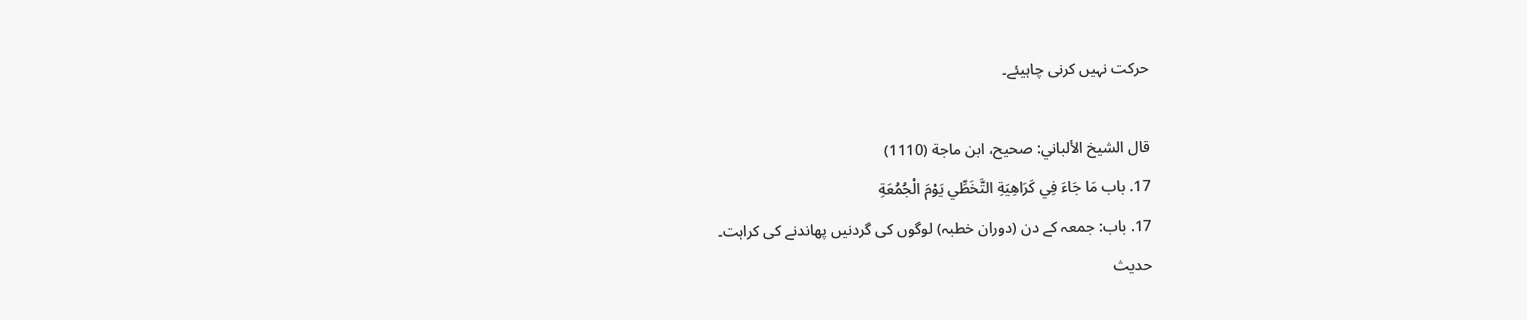حرکت نہیں کرنی چاہیئے۔

قال الشيخ الألباني: صحيح، ابن ماجة (1110)
17. باب مَا جَاءَ فِي كَرَاهِيَةِ التَّخَطِّي يَوْمَ الْجُمُعَةِ
17. باب: جمعہ کے دن (دوران خطبہ) لوگوں کی گردنیں پھاندنے کی کراہت۔
حدیث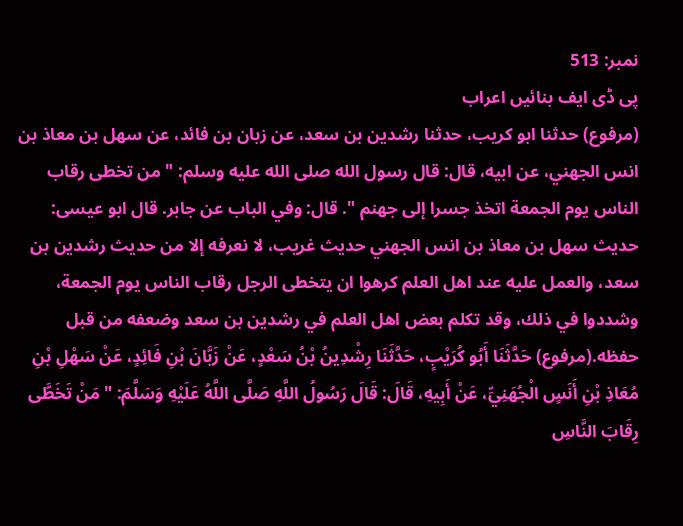نمبر: 513
پی ڈی ایف بنائیں اعراب
(مرفوع) حدثنا ابو كريب، حدثنا رشدين بن سعد، عن زبان بن فائد، عن سهل بن معاذ بن انس الجهني، عن ابيه، قال: قال رسول الله صلى الله عليه وسلم: " من تخطى رقاب الناس يوم الجمعة اتخذ جسرا إلى جهنم ". قال: وفي الباب عن جابر. قال ابو عيسى: حديث سهل بن معاذ بن انس الجهني حديث غريب، لا نعرفه إلا من حديث رشدين بن سعد، والعمل عليه عند اهل العلم كرهوا ان يتخطى الرجل رقاب الناس يوم الجمعة، وشددوا في ذلك، وقد تكلم بعض اهل العلم في رشدين بن سعد وضعفه من قبل حفظه.(مرفوع) حَدَّثَنَا أَبُو كُرَيْبٍ، حَدَّثَنَا رِشْدِينُ بْنُ سَعْدٍ، عَنْ زَبَّانَ بْنِ فَائِدٍ، عَنْ سَهْلِ بْنِ مُعَاذِ بْنِ أَنَسٍ الْجُهَنِيِّ، عَنْ أَبِيهِ، قَالَ: قَالَ رَسُولُ اللَّهِ صَلَّى اللَّهُ عَلَيْهِ وَسَلَّمَ: " مَنْ تَخَطَّى رِقَابَ النَّاسِ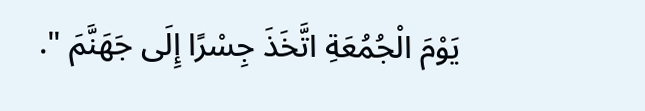يَوْمَ الْجُمُعَةِ اتَّخَذَ جِسْرًا إِلَى جَهَنَّمَ ".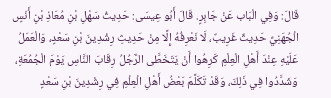قَالَ: وَفِي الْبَاب عَنْ جَابِرٍ. قَالَ أَبُو عِيسَى: حَدِيثُ سَهْلِ بْنِ مُعَاذِ بْنِ أَنَسٍ الْجُهَنِيِّ حَدِيثٌ غَرِيبٌ، لَا نَعْرِفُهُ إِلَّا مِنْ حَدِيثِ رِشْدِينَ بْنِ سَعْدٍ، وَالْعَمَلُ عَلَيْهِ عِنْدَ أَهْلِ الْعِلْمِ كَرِهُوا أَنْ يَتَخَطَّى الرَّجُلُ رِقَابَ النَّاسِ يَوْمَ الْجُمُعَةِ، وَشَدَّدُوا فِي ذَلِكَ، وَقَدْ تَكَلَّمَ بَعْضُ أَهْلِ الْعِلْمِ فِي رِشْدِينَ بْنِ سَعْدٍ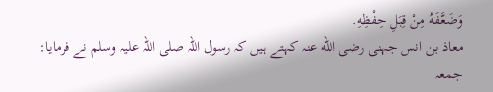وَضَعَّفَهُ مِنْ قِبَلِ حِفْظِهِ.
معاذ بن انس جہنی رضی الله عنہ کہتے ہیں کہ رسول اللہ صلی اللہ علیہ وسلم نے فرمایا: جمعہ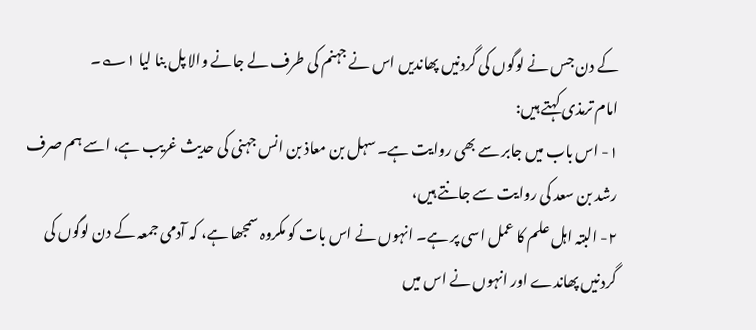کے دن جس نے لوگوں کی گردنیں پھاندیں اس نے جہنم کی طرف لے جانے والا پل بنا لیا ۱؎۔
امام ترمذی کہتے ہیں:
۱- اس باب میں جابر سے بھی روایت ہے۔ سہل بن معاذ بن انس جہنی کی حدیث غریب ہے، اسے ہم صرف رشد بن سعد کی روایت سے جانتے ہیں،
۲- البتہ اہل علم کا عمل اسی پر ہے۔ انہوں نے اس بات کو مکروہ سمجھا ہے، کہ آدمی جمعہ کے دن لوگوں کی گردنیں پھاندے اور انہوں نے اس میں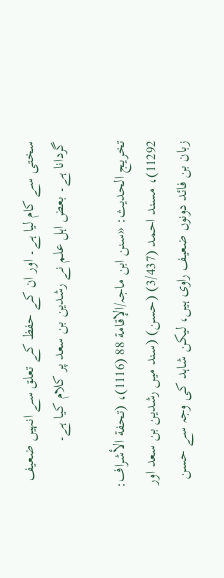سختی سے کام لیا ہے۔ اور ان کے حفظ کے تعلق سے انہیں ضعیف گردانا ہے۔ بعض اہل علم نے رشدین بن سعد پر کلام کیا ہے۔

تخریج الحدیث: «سنن ابن ماجہ/الإقامة 88 (1116)، (تحفة الأشراف: 11292)، مسند احمد (3/437) (حسن) (سند میں رشدین بن سعد اور زبان بن فائد دونوں ضعیف راوی ہیں، لیکن شاہد کی وجہ سے حسن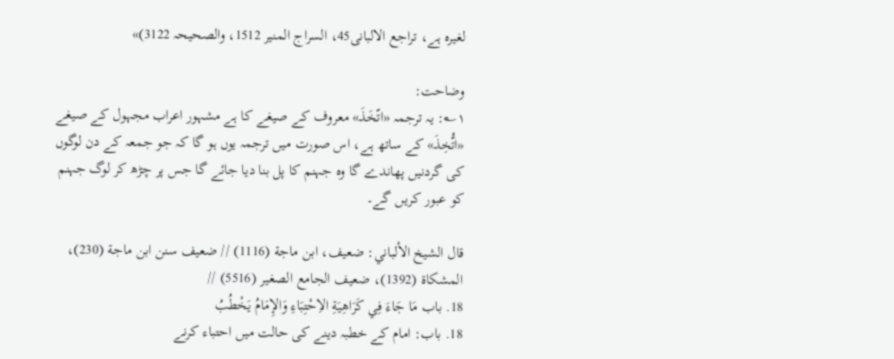لغیرہ ہے، تراجع الالبانی45، السراج المنیر 1512، والصحیحہ 3122)»

وضاحت:
۱؎: یہ ترجمہ «اتّخَذَ» معروف کے صیغے کا ہے مشہور اعراب مجہول کے صیغے «اتُّخِذَ» کے ساتھ ہے، اس صورت میں ترجمہ یوں ہو گا کہ جو جمعہ کے دن لوگوں کی گردنیں پھاندے گا وہ جہنم کا پل بنا دیا جائے گا جس پر چڑھ کر لوگ جہنم کو عبور کریں گے۔

قال الشيخ الألباني: ضعيف، ابن ماجة (1116) // ضعيف سنن ابن ماجة (230)، المشكاة (1392)، ضعيف الجامع الصغير (5516) //
18. باب مَا جَاءَ فِي كَرَاهِيَةِ الاِحْتِبَاءِ وَالإِمَامُ يَخْطُبُ
18. باب: امام کے خطبہ دینے کی حالت میں احتباء کرنے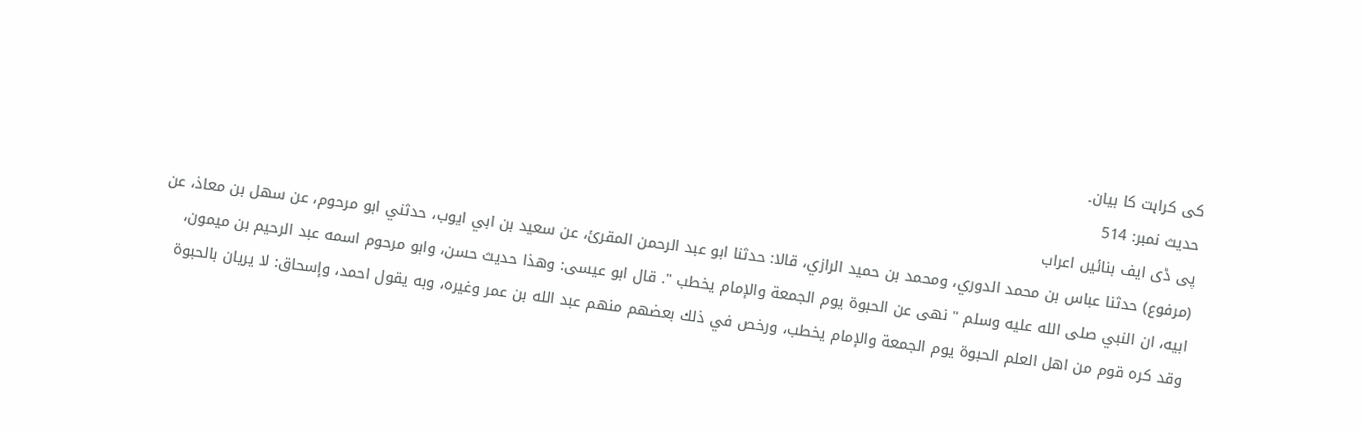کی کراہت کا بیان۔
حدیث نمبر: 514
پی ڈی ایف بنائیں اعراب
(مرفوع) حدثنا عباس بن محمد الدوري، ومحمد بن حميد الرازي، قالا: حدثنا ابو عبد الرحمن المقرئ، عن سعيد بن ابي ايوب، حدثني ابو مرحوم، عن سهل بن معاذ، عن ابيه، ان النبي صلى الله عليه وسلم " نهى عن الحبوة يوم الجمعة والإمام يخطب ". قال ابو عيسى: وهذا حديث حسن، وابو مرحوم اسمه عبد الرحيم بن ميمون، وقد كره قوم من اهل العلم الحبوة يوم الجمعة والإمام يخطب، ورخص في ذلك بعضهم منهم عبد الله بن عمر وغيره، وبه يقول احمد، وإسحاق: لا يريان بالحبوة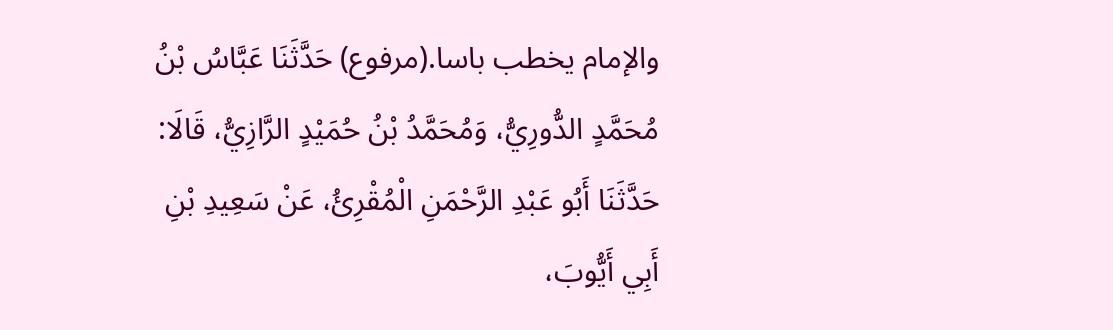والإمام يخطب باسا.(مرفوع) حَدَّثَنَا عَبَّاسُ بْنُ مُحَمَّدٍ الدُّورِيُّ، وَمُحَمَّدُ بْنُ حُمَيْدٍ الرَّازِيُّ، قَالَا: حَدَّثَنَا أَبُو عَبْدِ الرَّحْمَنِ الْمُقْرِئُ، عَنْ سَعِيدِ بْنِ أَبِي أَيُّوبَ،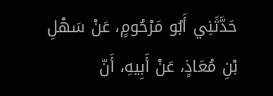حَدَّثَنِي أَبُو مَرْحُومٍ، عَنْ سَهْلِ بْنِ مُعَاذٍ، عَنْ أَبِيهِ، أَنّ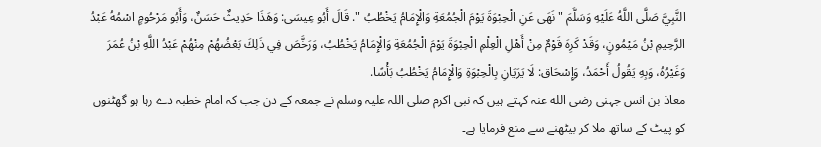النَّبِيَّ صَلَّى اللَّهُ عَلَيْهِ وَسَلَّمَ " نَهَى عَنِ الْحِبْوَةَ يَوْمَ الْجُمُعَةِ وَالْإِمَامُ يَخْطُبُ ". قَالَ أَبُو عِيسَى: وَهَذَا حَدِيثٌ حَسَنٌ، وَأَبُو مَرْحُومٍ اسْمُهُ عَبْدُ الرَّحِيمِ بْنُ مَيْمُونٍ، وَقَدْ كَرِهَ قَوْمٌ مِنْ أَهْلِ الْعِلْمِ الْحِبْوَةَ يَوْمَ الْجُمُعَةِ وَالْإِمَامُ يَخْطُبُ، وَرَخَّصَ فِي ذَلِكَ بَعْضُهُمْ مِنْهُمْ عَبْدُ اللَّهِ بْنُ عُمَرَ وَغَيْرُهُ، وَبِهِ يَقُولُ أَحْمَدُ، وَإِسْحَاق: لَا يَرَيَانِ بِالْحِبْوَةِ وَالْإِمَامُ يَخْطُبُ بَأْسًا.
معاذ بن انس جہنی رضی الله عنہ کہتے ہیں کہ نبی اکرم صلی اللہ علیہ وسلم نے جمعہ کے دن جب کہ امام خطبہ دے رہا ہو گھٹنوں کو پیٹ کے ساتھ ملا کر بیٹھنے سے منع فرمایا ہے۔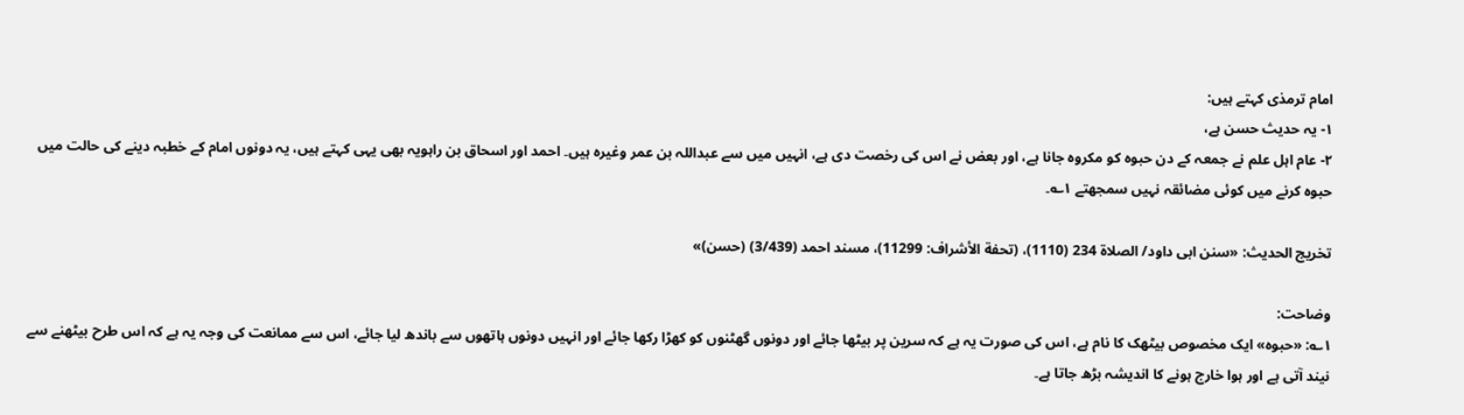امام ترمذی کہتے ہیں:
۱- یہ حدیث حسن ہے،
۲- عام اہل علم نے جمعہ کے دن حبوہ کو مکروہ جانا ہے، اور بعض نے اس کی رخصت دی ہے، انہیں میں سے عبداللہ بن عمر وغیرہ ہیں۔ احمد اور اسحاق بن راہویہ بھی یہی کہتے ہیں، یہ دونوں امام کے خطبہ دینے کی حالت میں حبوہ کرنے میں کوئی مضائقہ نہیں سمجھتے ۱؎۔

تخریج الحدیث: «سنن ابی داود/ الصلاة 234 (1110)، (تحفة الأشراف: 11299)، مسند احمد (3/439) (حسن)»

وضاحت:
۱؎: «حبوہ» ایک مخصوص بیٹھک کا نام ہے، اس کی صورت یہ ہے کہ سرین پر بیٹھا جائے اور دونوں گھٹنوں کو کھڑا رکھا جائے اور انہیں دونوں ہاتھوں سے باندھ لیا جائے، اس سے ممانعت کی وجہ یہ ہے کہ اس طرح بیٹھنے سے نیند آتی ہے اور ہوا خارج ہونے کا اندیشہ بڑھ جاتا ہے۔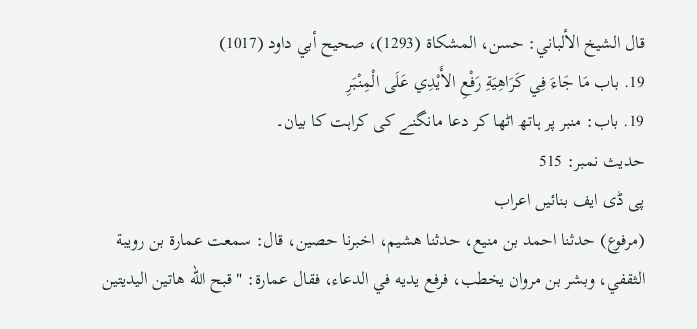قال الشيخ الألباني: حسن، المشكاة (1293)، صحيح أبي داود (1017)
19. باب مَا جَاءَ فِي كَرَاهِيَةِ رَفْعِ الأَيْدِي عَلَى الْمِنْبَرِ
19. باب: منبر پر ہاتھ اٹھا کر دعا مانگنے کی کراہت کا بیان۔
حدیث نمبر: 515
پی ڈی ایف بنائیں اعراب
(مرفوع) حدثنا احمد بن منيع، حدثنا هشيم، اخبرنا حصين، قال: سمعت عمارة بن رويبة الثقفي، وبشر بن مروان يخطب، فرفع يديه في الدعاء، فقال عمارة: " قبح الله هاتين اليديتين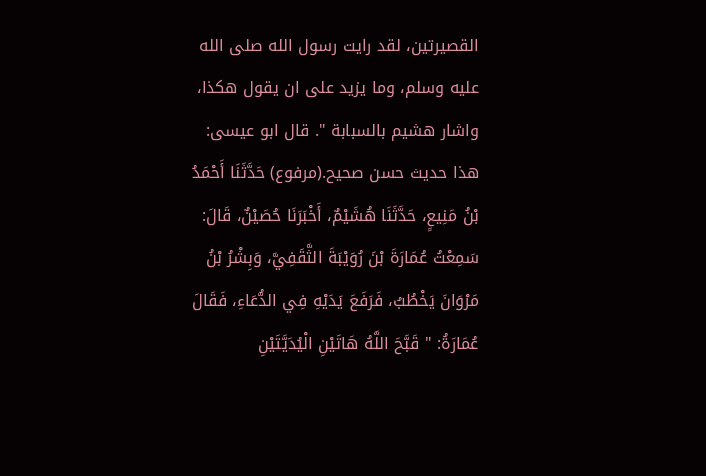القصيرتين، لقد رايت رسول الله صلى الله عليه وسلم، وما يزيد على ان يقول هكذا، واشار هشيم بالسبابة ". قال ابو عيسى: هذا حديث حسن صحيح.(مرفوع) حَدَّثَنَا أَحْمَدُ بْنُ مَنِيعٍ، حَدَّثَنَا هُشَيْمٌ، أَخْبَرَنَا حُصَيْنٌ، قَالَ: سَمِعْتُ عُمَارَةَ بْنَ رُوَيْبَةَ الثَّقَفِيَّ، وَبِشْرُ بْنُ مَرْوَانَ يَخْطُبُ، فَرَفَعَ يَدَيْهِ فِي الدُّعَاءِ، فَقَالَ عُمَارَةُ: " قَبَّحَ اللَّهُ هَاتَيْنِ الْيُدَيَّتَيْنِ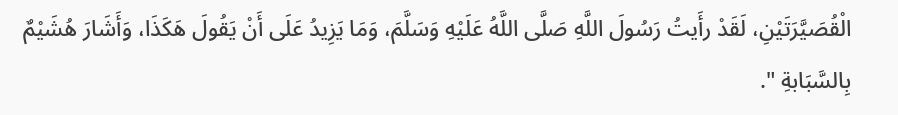الْقُصَيَّرَتَيْنِ، لَقَدْ رأَيتُ رَسُولَ اللَّهِ صَلَّى اللَّهُ عَلَيْهِ وَسَلَّمَ، وَمَا يَزِيدُ عَلَى أَنْ يَقُولَ هَكَذَا، وَأَشَارَ هُشَيْمٌ بِالسَّبَابةِ ".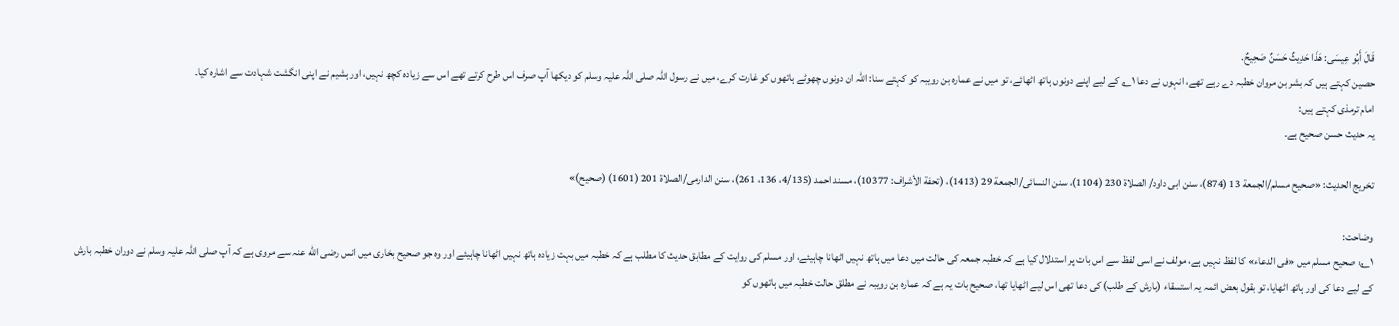قَالَ أَبُو عِيسَى: هَذَا حَدِيثٌ حَسَنٌ صَحِيحٌ.
حصین کہتے ہیں کہ بشر بن مروان خطبہ دے رہے تھے، انہوں نے دعا ۱؎ کے لیے اپنے دونوں ہاتھ اٹھائے، تو میں نے عمارہ بن رویبہ کو کہتے سنا: اللہ ان دونوں چھوٹے ہاتھوں کو غارت کرے، میں نے رسول اللہ صلی اللہ علیہ وسلم کو دیکھا آپ صرف اس طرح کرتے تھے اس سے زیادہ کچھ نہیں، اور ہشیم نے اپنی انگشت شہادت سے اشارہ کیا۔
امام ترمذی کہتے ہیں:
یہ حدیث حسن صحیح ہے۔

تخریج الحدیث: «صحیح مسلم/الجمعة 13 (874)، سنن ابی داود/ الصلاة 230 (1104)، سنن النسائی/الجمعة 29 (1413)، (تحفة الأشراف: 10377)، مسند احمد (4/135، 136، 261)، سنن الدارمی/الصلاة 201 (1601) (صحیح)»

وضاحت:
۱؎: صحیح مسلم میں «فی الدعاء» کا لفظ نہیں ہے، مولف نے اسی لفظ سے اس بات پر استدلال کیا ہے کہ خطبہ جمعہ کی حالت میں دعا میں ہاتھ نہیں اٹھانا چاہیئے، اور مسلم کی روایت کے مطابق حدیث کا مطلب ہے کہ خطبہ میں بہت زیادہ ہاتھ نہیں اٹھانا چاہیئے اور وہ جو صحیح بخاری میں انس رضی الله عنہ سے مروی ہے کہ آپ صلی اللہ علیہ وسلم نے دوران خطبہ بارش کے لیے دعا کی اور ہاتھ اٹھایا، تو بقول بعض ائمہ یہ استسقاء (بارش کے طلب) کی دعا تھی اس لیے اٹھایا تھا، صحیح بات یہ ہے کہ عمارہ بن رویبہ نے مطلق حالت خطبہ میں ہاتھوں کو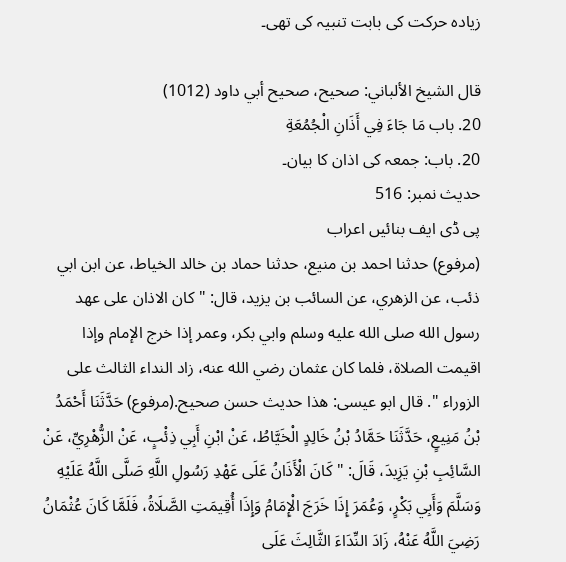زیادہ حرکت کی بابت تنبیہ کی تھی۔

قال الشيخ الألباني: صحيح، صحيح أبي داود (1012)
20. باب مَا جَاءَ فِي أَذَانِ الْجُمُعَةِ
20. باب: جمعہ کی اذان کا بیان۔
حدیث نمبر: 516
پی ڈی ایف بنائیں اعراب
(مرفوع) حدثنا احمد بن منيع، حدثنا حماد بن خالد الخياط، عن ابن ابي ذئب، عن الزهري، عن السائب بن يزيد، قال: " كان الاذان على عهد رسول الله صلى الله عليه وسلم وابي بكر، وعمر إذا خرج الإمام وإذا اقيمت الصلاة، فلما كان عثمان رضي الله عنه، زاد النداء الثالث على الزوراء ". قال ابو عيسى: هذا حديث حسن صحيح.(مرفوع) حَدَّثَنَا أَحْمَدُ بْنُ مَنِيعٍ، حَدَّثَنَا حَمَّادُ بْنُ خَالِدٍ الْخَيَّاطُ، عَنْ ابْنِ أَبِي ذِئْبٍ، عَنْ الزُّهْرِيِّ، عَنْ السَّائِبِ بْنِ يَزِيدَ، قَالَ: " كَانَ الْأَذَانُ عَلَى عَهْدِ رَسُولِ اللَّهِ صَلَّى اللَّهُ عَلَيْهِ وَسَلَّمَ وَأَبِي بَكْرٍ، وَعُمَرَ إِذَا خَرَجَ الْإِمَامُ وَإِذَا أُقِيمَتِ الصَّلَاةُ، فَلَمَّا كَانَ عُثْمَانُ رَضِيَ اللَّهُ عَنْهُ، زَادَ النِّدَاءَ الثَّالِثَ عَلَى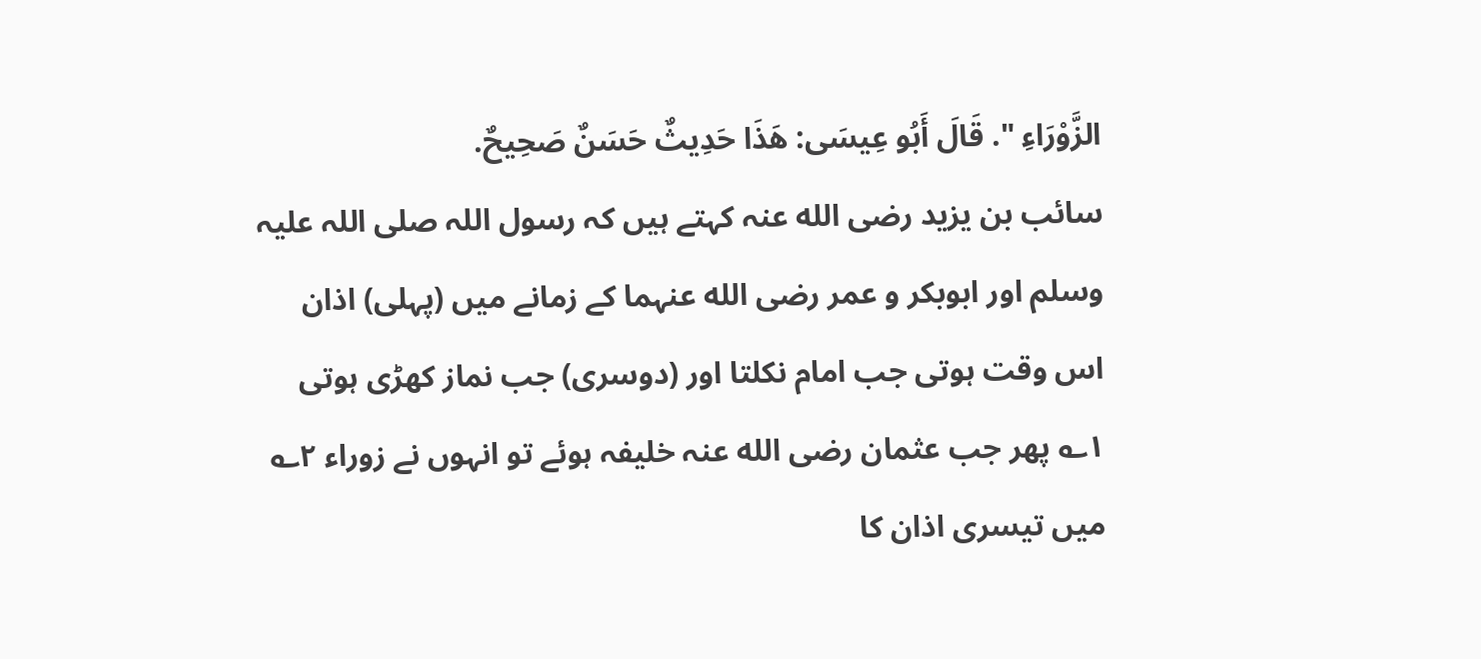الزَّوْرَاءِ ". قَالَ أَبُو عِيسَى: هَذَا حَدِيثٌ حَسَنٌ صَحِيحٌ.
سائب بن یزید رضی الله عنہ کہتے ہیں کہ رسول اللہ صلی اللہ علیہ وسلم اور ابوبکر و عمر رضی الله عنہما کے زمانے میں (پہلی) اذان اس وقت ہوتی جب امام نکلتا اور (دوسری) جب نماز کھڑی ہوتی ۱؎ پھر جب عثمان رضی الله عنہ خلیفہ ہوئے تو انہوں نے زوراء ۲؎ میں تیسری اذان کا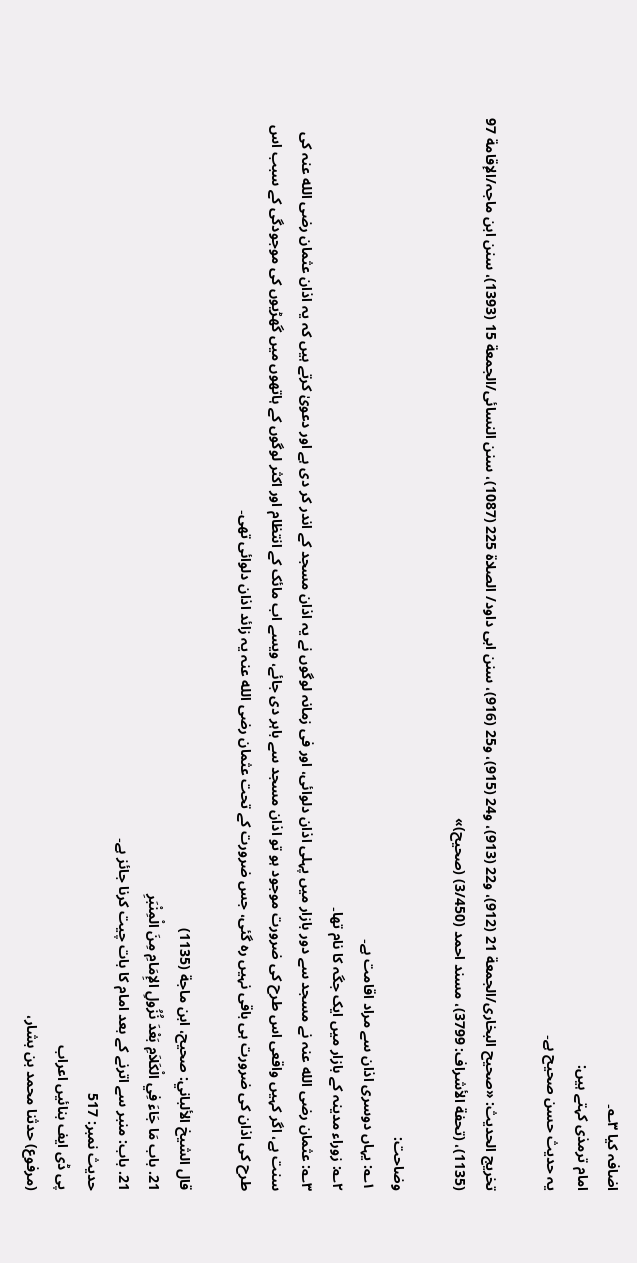اضافہ کیا ۳؎۔
امام ترمذی کہتے ہیں:
یہ حدیث حسن صحیح ہے۔

تخریج الحدیث: «صحیح البخاری/الجمعة 21 (912)، و22 (913)، و24 (915)، و25 (916)، سنن ابی داود/ الصلاة 225 (1087)، سنن النسائی/الجمعة 15 (1393)، سنن ابن ماجہ/الإقامة 97 (1135)، (تحفة الأشراف: 3799)، مسند احمد (3/450) (صحیح)»

وضاحت:
۱؎: یہاں دوسری اذان سے مراد اقامت ہے۔
۲؎: زوراء مدینہ کے بازار میں ایک جگہ کا نام تھا۔
۳؎: عثمان رضی الله عنہ نے مسجد سے دور بازار میں پہلی اذان دلوائی، اور فی زمانہ لوگوں نے یہ اذان مسجد کے اندر کر دی ہے اور دعویٰ کرتے ہیں کہ یہ اذان عثمان رضی الله عنہ کی سنت ہے، اگر کہیں واقعی اس طرح کی ضرورت موجود ہو تو اذان مسجد سے باہر دی جائے، ویسے اب مائک کے انتظام اور اکثر لوگوں کے ہاتھوں میں گھڑیوں کی موجودگی کے سبب اس طرح کی اذان کی ضرورت ہی باقی نہیں رہ گئی، جس ضرورت کے تحت عثمان رضی الله عنہ یہ زائد اذان دلوائی تھی۔

قال الشيخ الألباني: صحيح، ابن ماجة (1135)
21. باب مَا جَاءَ فِي الْكَلاَمِ بَعْدَ نُزُولِ الإِمَامِ مِنَ الْمِنْبَرِ
21. باب: منبر سے اترنے کے بعد امام کا بات چیت کرنا جائز ہے۔
حدیث نمبر: 517
پی ڈی ایف بنائیں اعراب
(مرفوع) حدثنا محمد بن بشار،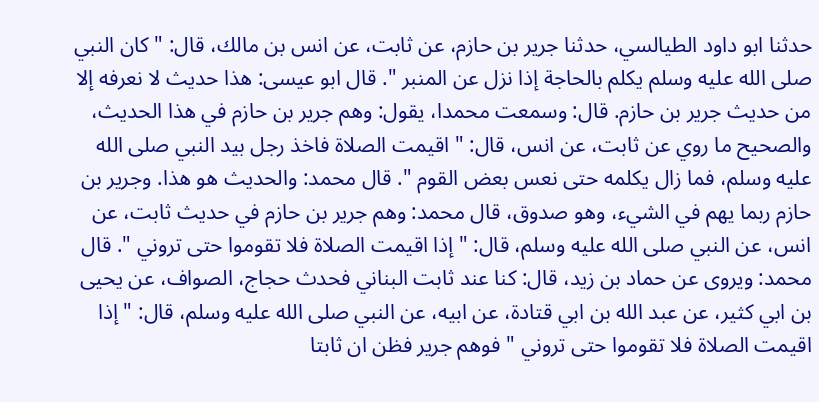حدثنا ابو داود الطيالسي، حدثنا جرير بن حازم، عن ثابت، عن انس بن مالك، قال: " كان النبي صلى الله عليه وسلم يكلم بالحاجة إذا نزل عن المنبر ". قال ابو عيسى: هذا حديث لا نعرفه إلا من حديث جرير بن حازم. قال: وسمعت محمدا، يقول: وهم جرير بن حازم في هذا الحديث، والصحيح ما روي عن ثابت، عن انس، قال: " اقيمت الصلاة فاخذ رجل بيد النبي صلى الله عليه وسلم، فما زال يكلمه حتى نعس بعض القوم ". قال محمد: والحديث هو هذا. وجرير بن حازم ربما يهم في الشيء، وهو صدوق، قال محمد: وهم جرير بن حازم في حديث ثابت، عن انس، عن النبي صلى الله عليه وسلم، قال: " إذا اقيمت الصلاة فلا تقوموا حتى تروني ". قال محمد: ويروى عن حماد بن زيد، قال: كنا عند ثابت البناني فحدث حجاج، الصواف، عن يحيى بن ابي كثير، عن عبد الله بن ابي قتادة، عن ابيه، عن النبي صلى الله عليه وسلم، قال: " إذا اقيمت الصلاة فلا تقوموا حتى تروني " فوهم جرير فظن ان ثابتا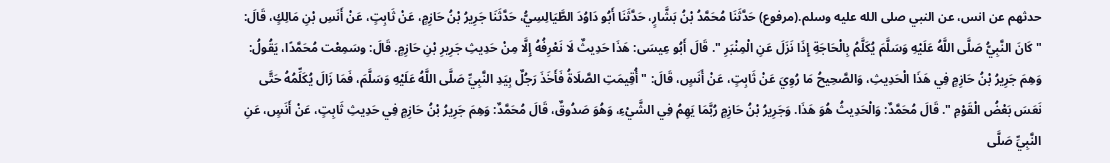حدثهم عن انس، عن النبي صلى الله عليه وسلم.(مرفوع) حَدَّثَنَا مُحَمَّدُ بْنُ بَشَّارٍ، حَدَّثَنَا أَبُو دَاوُدَ الطَّيَالِسِيُّ، حَدَّثَنَا جَرِيرُ بْنُ حَازِمٍ، عَنْ ثَابِتٍ، عَنْ أَنَسِ بْنِ مَالِكٍ، قَالَ: " كَانَ النَّبِيُّ صَلَّى اللَّهُ عَلَيْهِ وَسَلَّمَ يُكَلَّمُ بِالْحَاجَةِ إِذَا نَزَلَ عَنِ الْمِنْبَرِ ". قَالَ أَبُو عِيسَى: هَذَا حَدِيثٌ لَا نَعْرِفُهُ إِلَّا مِنْ حَدِيثِ جَرِيرِ بْنِ حَازِمٍ. قَالَ: وسَمِعْت مُحَمَّدًا، يَقُولُ: وَهِمَ جَرِيرُ بْنُ حَازِمٍ فِي هَذَا الْحَدِيثِ، وَالصَّحِيحُ مَا رُوِيَ عَنْ ثَابِتٍ، عَنْ أَنَسٍ، قَالَ: " أُقِيمَتِ الصَّلَاةُ فَأَخَذَ رَجُلٌ بِيَدِ النَّبِيِّ صَلَّى اللَّهُ عَلَيْهِ وَسَلَّمَ، فَمَا زَالَ يُكَلِّمُهُ حَتَّى نَعَسَ بَعْضُ الْقَوْمِ ". قَالَ مُحَمَّدٌ: وَالْحَدِيثُ هُوَ هَذَا. وَجَرِيرُ بْنُ حَازِمٍ رُبَّمَا يَهِمُ فِي الشَّيْءِ، وَهُوَ صَدُوقٌ، قَالَ مُحَمَّدٌ: وَهِمَ جَرِيرُ بْنُ حَازِمٍ فِي حَدِيثِ ثَابِتٍ، عَنْ أَنَسٍ، عَنِ النَّبِيِّ صَلَّى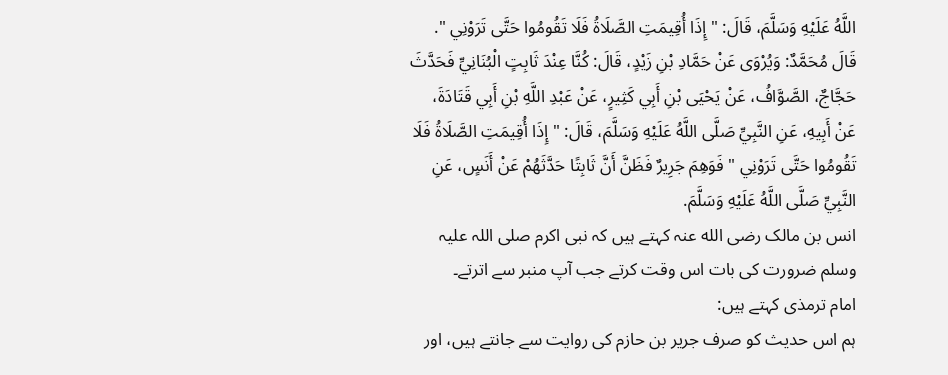اللَّهُ عَلَيْهِ وَسَلَّمَ، قَالَ: " إِذَا أُقِيمَتِ الصَّلَاةُ فَلَا تَقُومُوا حَتَّى تَرَوْنِي ". قَالَ مُحَمَّدٌ: وَيُرْوَى عَنْ حَمَّادِ بْنِ زَيْدٍ، قَالَ: كُنَّا عِنْدَ ثَابِتٍ الْبُنَانِيِّ فَحَدَّثَ حَجَّاجٌ، الصَّوَّافُ، عَنْ يَحْيَى بْنِ أَبِي كَثِيرٍ، عَنْ عَبْدِ اللَّهِ بْنِ أَبِي قَتَادَةَ، عَنْ أَبِيهِ، عَنِ النَّبِيِّ صَلَّى اللَّهُ عَلَيْهِ وَسَلَّمَ، قَالَ: " إِذَا أُقِيمَتِ الصَّلَاةُ فَلَا تَقُومُوا حَتَّى تَرَوْنِي " فَوَهِمَ جَرِيرٌ فَظَنَّ أَنَّ ثَابِتًا حَدَّثَهُمْ عَنْ أَنَسٍ، عَنِ النَّبِيِّ صَلَّى اللَّهُ عَلَيْهِ وَسَلَّمَ.
انس بن مالک رضی الله عنہ کہتے ہیں کہ نبی اکرم صلی اللہ علیہ وسلم ضرورت کی بات اس وقت کرتے جب آپ منبر سے اترتے۔
امام ترمذی کہتے ہیں:
ہم اس حدیث کو صرف جریر بن حازم کی روایت سے جانتے ہیں، اور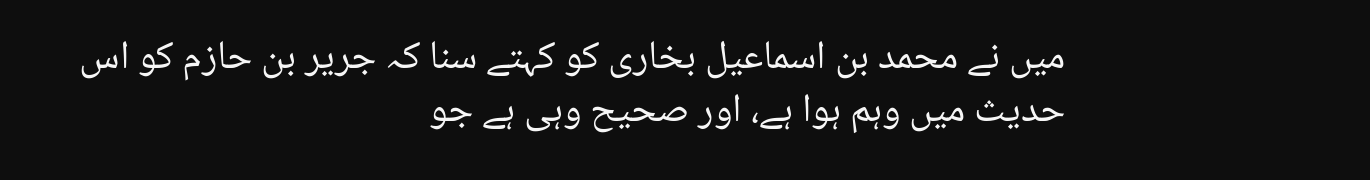میں نے محمد بن اسماعیل بخاری کو کہتے سنا کہ جریر بن حازم کو اس حدیث میں وہم ہوا ہے، اور صحیح وہی ہے جو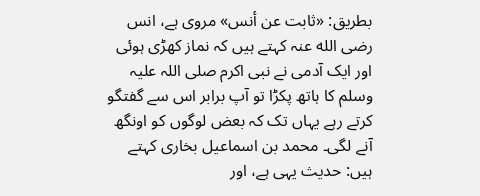بطریق: «ثابت عن أنس» مروی ہے، انس رضی الله عنہ کہتے ہیں کہ نماز کھڑی ہوئی اور ایک آدمی نے نبی اکرم صلی اللہ علیہ وسلم کا ہاتھ پکڑا تو آپ برابر اس سے گفتگو کرتے رہے یہاں تک کہ بعض لوگوں کو اونگھ آنے لگی۔ محمد بن اسماعیل بخاری کہتے ہیں: حدیث یہی ہے، اور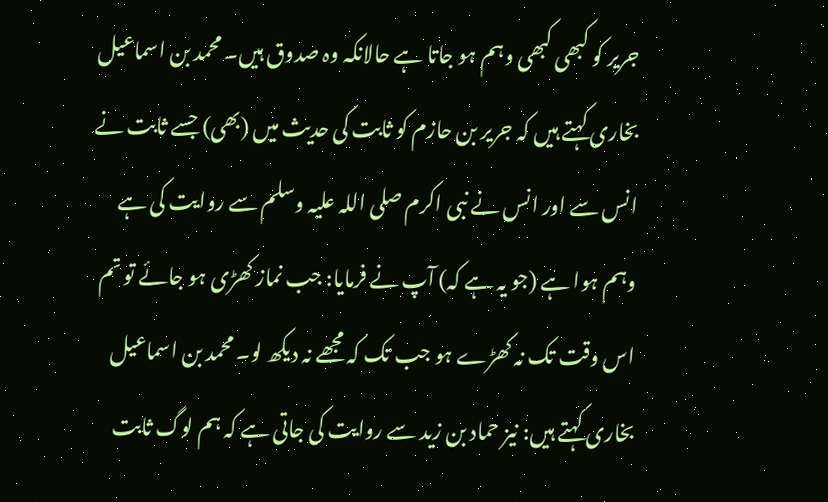جریر کو کبھی کبھی وہم ہو جاتا ہے حالانکہ وہ صدوق ہیں۔ محمد بن اسماعیل بخاری کہتے ہیں کہ جریر بن حازم کو ثابت کی حدیث میں (بھی) جسے ثابت نے انس سے اور انس نے نبی اکرم صلی اللہ علیہ وسلم سے روایت کی ہے وہم ہوا ہے (جو یہ ہے کہ) آپ نے فرمایا: جب نماز کھڑی ہو جائے تو تم اس وقت تک نہ کھڑے ہو جب تک کہ مجھے نہ دیکھ لو۔ محمد بن اسماعیل بخاری کہتے ہیں: نیز حماد بن زید سے روایت کی جاتی ہے کہ ہم لوگ ثابت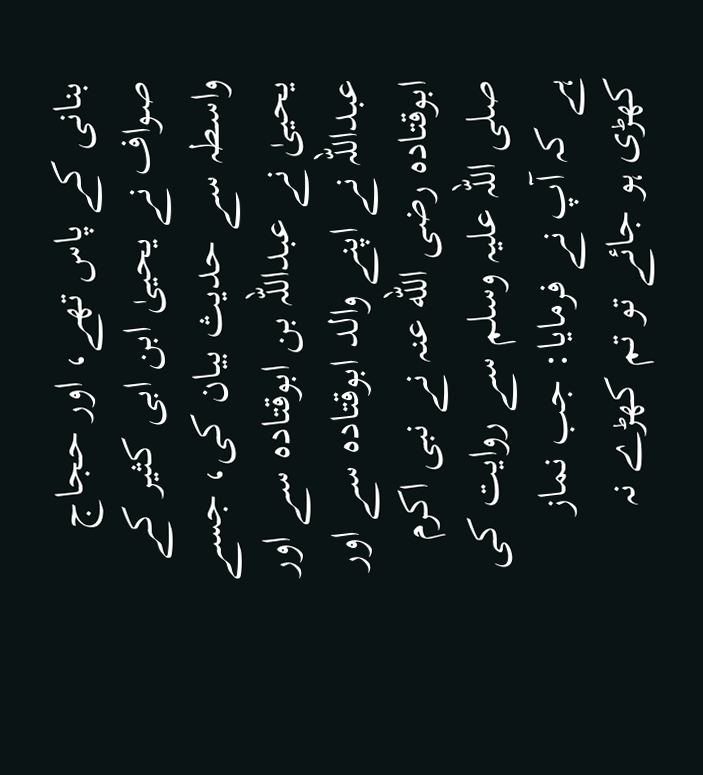بنانی کے پاس تھے، اور حجاج صواف نے یحییٰ ابن ابی کثیر کے واسطہ سے حدیث بیان کی، جسے یحییٰ نے عبداللہ بن ابوقتادہ سے اور عبداللہ نے اپنے والد ابوقتادہ سے اور ابوقتادہ رضی الله عنہ نے نبی اکرم صلی اللہ علیہ وسلم سے روایت کی ہے کہ آپ نے فرمایا: جب نماز کھڑی ہو جائے تو تم کھڑے نہ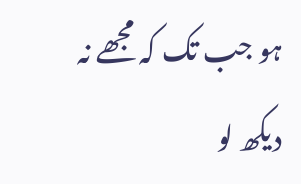ہو جب تک کہ مجھے نہ دیکھ لو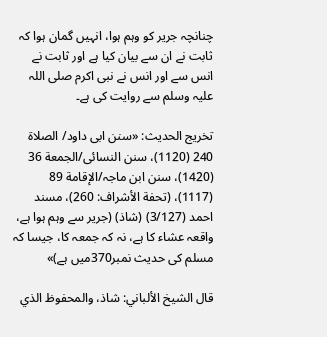چنانچہ جریر کو وہم ہوا، انہیں گمان ہوا کہ ثابت نے ان سے بیان کیا ہے اور ثابت نے انس سے اور انس نے نبی اکرم صلی اللہ علیہ وسلم سے روایت کی ہے۔

تخریج الحدیث: «سنن ابی داود/ الصلاة 240 (1120)، سنن النسائی/الجمعة 36 (1420)، سنن ابن ماجہ/الإقامة 89 (1117)، (تحفة الأشراف: 260)، مسند احمد (3/127) (شاذ) (جریر سے وہم ہوا ہے، واقعہ عشاء کا ہے، نہ کہ جمعہ کا، جیسا کہ مسلم کی حدیث نمبر370میں ہے)»

قال الشيخ الألباني: شاذ، والمحفوظ الذي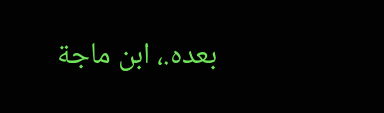بعده.، ابن ماجة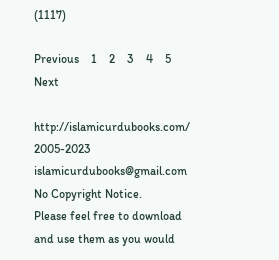(1117)

Previous    1    2    3    4    5    Next

http://islamicurdubooks.com/ 2005-2023 islamicurdubooks@gmail.com No Copyright Notice.
Please feel free to download and use them as you would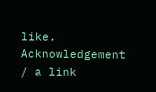like.
Acknowledgement / a link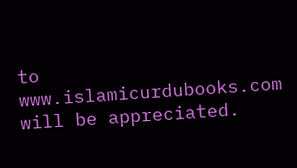to www.islamicurdubooks.com will be appreciated.